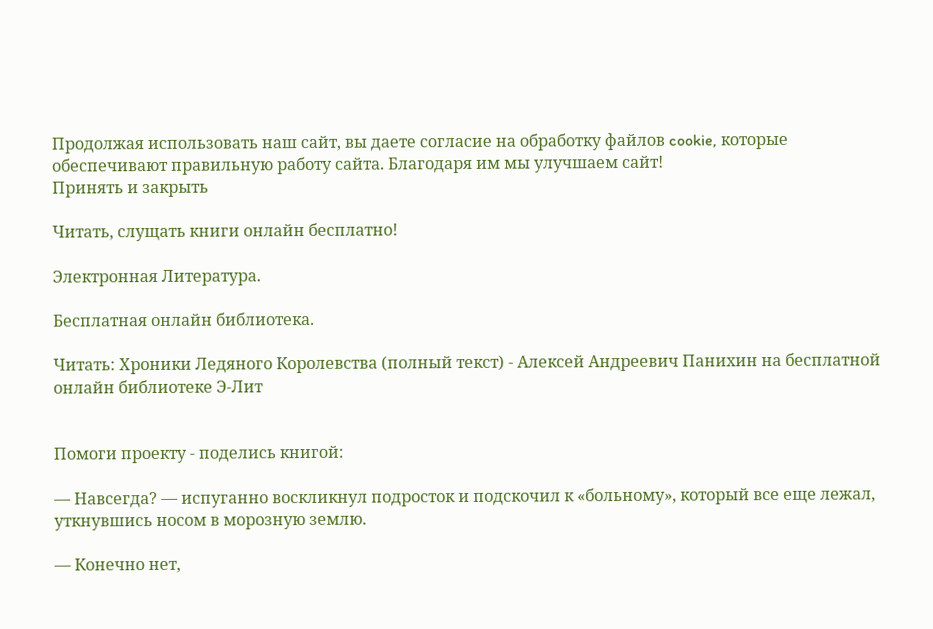Продолжая использовать наш сайт, вы даете согласие на обработку файлов cookie, которые обеспечивают правильную работу сайта. Благодаря им мы улучшаем сайт!
Принять и закрыть

Читать, слущать книги онлайн бесплатно!

Электронная Литература.

Бесплатная онлайн библиотека.

Читать: Хроники Ледяного Королевства (полный текст) - Алексей Андреевич Панихин на бесплатной онлайн библиотеке Э-Лит


Помоги проекту - поделись книгой:

— Навсегда? — испуганно воскликнул подросток и подскочил к «больному», который все еще лежал, уткнувшись носом в морозную землю.

— Конечно нет,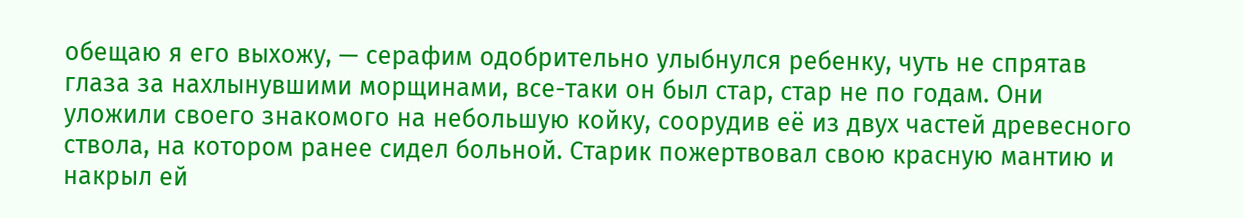обещаю я его выхожу, — серафим одобрительно улыбнулся ребенку, чуть не спрятав глаза за нахлынувшими морщинами, все-таки он был стар, стар не по годам. Они уложили своего знакомого на небольшую койку, соорудив её из двух частей древесного ствола, на котором ранее сидел больной. Старик пожертвовал свою красную мантию и накрыл ей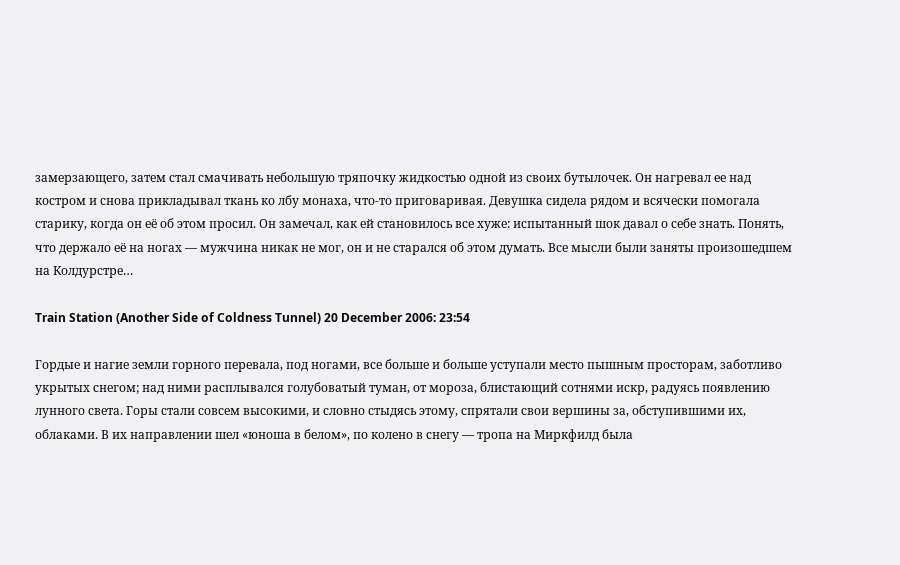замерзающего, затем стал смачивать небольшую тряпочку жидкостью одной из своих бутылочек. Он нагревал ее над костром и снова прикладывал ткань ко лбу монаха, что-то приговаривая. Девушка сидела рядом и всячески помогала старику, когда он её об этом просил. Он замечал, как ей становилось все хуже: испытанный шок давал о себе знать. Понять, что держало её на ногах — мужчина никак не мог, он и не старался об этом думать. Все мысли были заняты произошедшем на Колдурстре…

Train Station (Another Side of Coldness Tunnel) 20 December 2006: 23:54

Гордые и нагие земли горного перевала, под ногами, все больше и больше уступали место пышным просторам, заботливо укрытых снегом; над ними расплывался голубоватый туман, от мороза, блистающий сотнями искр, радуясь появлению лунного света. Горы стали совсем высокими, и словно стыдясь этому, спрятали свои вершины за, обступившими их, облаками. В их направлении шел «юноша в белом», по колено в снегу — тропа на Миркфилд была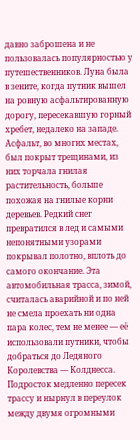давно заброшена и не пользовалась популярностью у путешественников. Луна была в зените, когда путник вышел на ровную асфальтированную дорогу, пересекавшую горный хребет, недалеко на западе. Асфальт, во многих местах, был покрыт трещинами, из них торчала гнилая растительность, больше похожая на гнилые корни деревьев. Редкий снег превратился в лед и самыми непонятными узорами покрывал полотно, вплоть до самого окончание. Эта автомобильная трасса, зимой, считалась аварийной и по ней не смела проехать ни одна пара колес, тем не менее — её использовали путники, чтобы добраться до Ледяного Королевства — Колднесса. Подросток медленно пересек трассу и нырнул в переулок между двумя огромными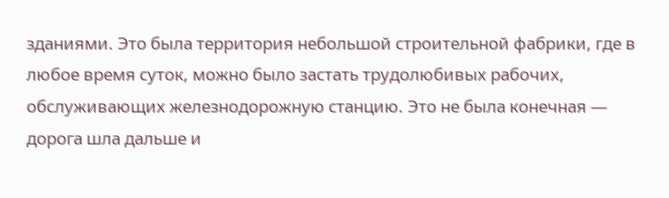зданиями. Это была территория небольшой строительной фабрики, где в любое время суток, можно было застать трудолюбивых рабочих, обслуживающих железнодорожную станцию. Это не была конечная — дорога шла дальше и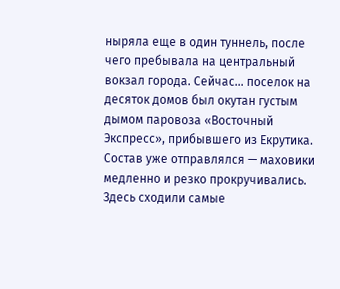ныряла еще в один туннель, после чего пребывала на центральный вокзал города. Сейчас… поселок на десяток домов был окутан густым дымом паровоза «Восточный Экспресс», прибывшего из Екрутика. Состав уже отправлялся — маховики медленно и резко прокручивались. Здесь сходили самые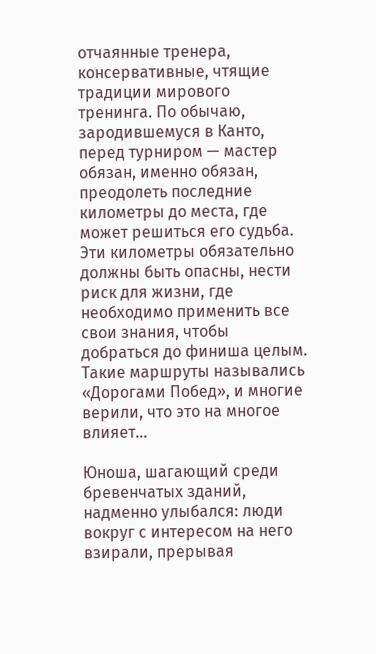отчаянные тренера, консервативные, чтящие традиции мирового тренинга. По обычаю, зародившемуся в Канто, перед турниром — мастер обязан, именно обязан, преодолеть последние километры до места, где может решиться его судьба. Эти километры обязательно должны быть опасны, нести риск для жизни, где необходимо применить все свои знания, чтобы добраться до финиша целым. Такие маршруты назывались «Дорогами Побед», и многие верили, что это на многое влияет…

Юноша, шагающий среди бревенчатых зданий, надменно улыбался: люди вокруг с интересом на него взирали, прерывая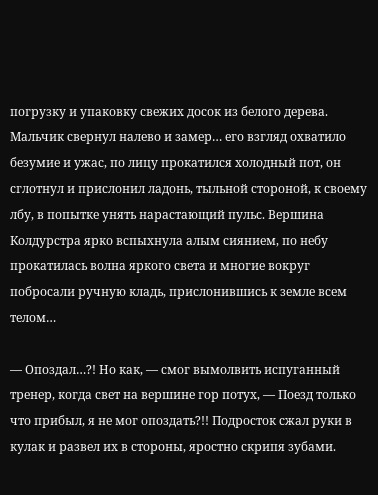погрузку и упаковку свежих досок из белого дерева. Мальчик свернул налево и замер… его взгляд охватило безумие и ужас, по лицу прокатился холодный пот, он сглотнул и прислонил ладонь, тыльной стороной, к своему лбу, в попытке унять нарастающий пульс. Вершина Колдурстра ярко вспыхнула алым сиянием, по небу прокатилась волна яркого света и многие вокруг побросали ручную кладь, прислонившись к земле всем телом…

— Опоздал…?! Но как, — смог вымолвить испуганный тренер, когда свет на вершине гор потух, — Поезд только что прибыл, я не мог опоздать?!! Подросток сжал руки в кулак и развел их в стороны, яростно скрипя зубами.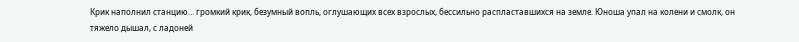Крик наполнил станцию… громкий крик, безумный вопль, оглушающих всех взрослых, бессильно распластавшихся на земле. Юноша упал на колени и смолк, он тяжело дышал, с ладоней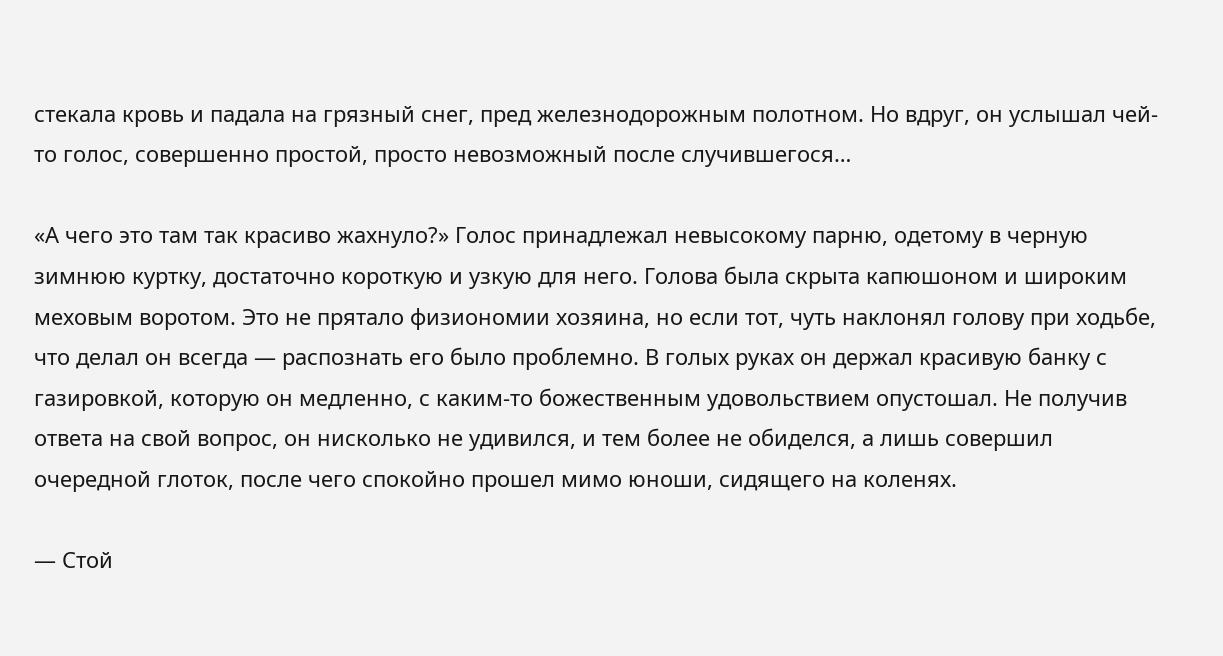стекала кровь и падала на грязный снег, пред железнодорожным полотном. Но вдруг, он услышал чей-то голос, совершенно простой, просто невозможный после случившегося…

«А чего это там так красиво жахнуло?» Голос принадлежал невысокому парню, одетому в черную зимнюю куртку, достаточно короткую и узкую для него. Голова была скрыта капюшоном и широким меховым воротом. Это не прятало физиономии хозяина, но если тот, чуть наклонял голову при ходьбе, что делал он всегда — распознать его было проблемно. В голых руках он держал красивую банку с газировкой, которую он медленно, с каким-то божественным удовольствием опустошал. Не получив ответа на свой вопрос, он нисколько не удивился, и тем более не обиделся, а лишь совершил очередной глоток, после чего спокойно прошел мимо юноши, сидящего на коленях.

— Стой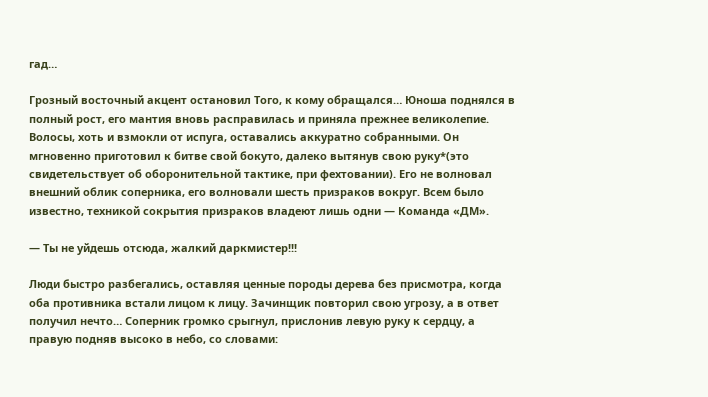гад…

Грозный восточный акцент остановил Того, к кому обращался… Юноша поднялся в полный рост, его мантия вновь расправилась и приняла прежнее великолепие. Волосы, хоть и взмокли от испуга, оставались аккуратно собранными. Он мгновенно приготовил к битве свой бокуто, далеко вытянув свою руку*(это свидетельствует об оборонительной тактике, при фехтовании). Его не волновал внешний облик соперника, его волновали шесть призраков вокруг. Всем было известно, техникой сокрытия призраков владеют лишь одни — Команда «ДМ».

— Ты не уйдешь отсюда, жалкий даркмистер!!!

Люди быстро разбегались, оставляя ценные породы дерева без присмотра, когда оба противника встали лицом к лицу. Зачинщик повторил свою угрозу, а в ответ получил нечто… Соперник громко срыгнул, прислонив левую руку к сердцу, а правую подняв высоко в небо, со словами: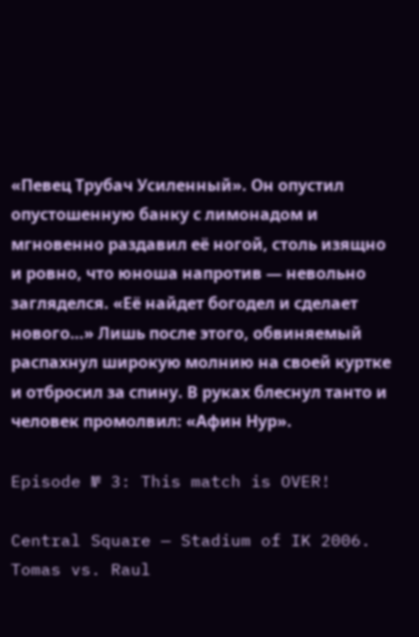«Певец Трубач Усиленный». Он опустил опустошенную банку с лимонадом и мгновенно раздавил её ногой, столь изящно и ровно, что юноша напротив — невольно загляделся. «Её найдет богодел и сделает нового…» Лишь после этого, обвиняемый распахнул широкую молнию на своей куртке и отбросил за спину. В руках блеснул танто и человек промолвил: «Афин Нур».

Episode № 3: This match is OVER!

Central Square — Stadium of IK 2006. Tomas vs. Raul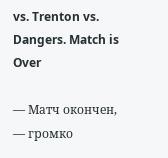vs. Trenton vs. Dangers. Match is Over

— Матч окончен, — громко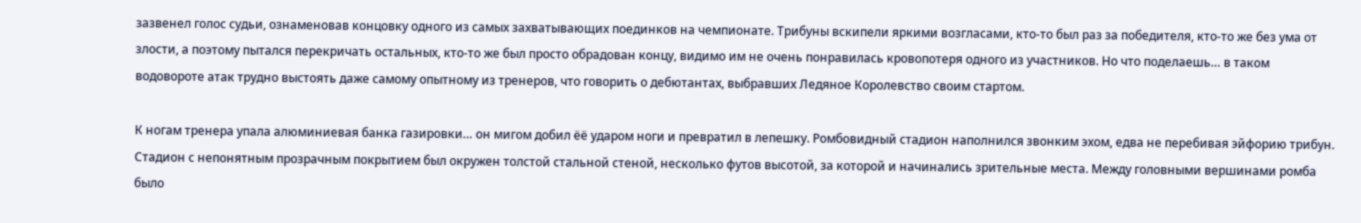зазвенел голос судьи, ознаменовав концовку одного из самых захватывающих поединков на чемпионате. Трибуны вскипели яркими возгласами, кто-то был раз за победителя, кто-то же без ума от злости, а поэтому пытался перекричать остальных, кто-то же был просто обрадован концу, видимо им не очень понравилась кровопотеря одного из участников. Но что поделаешь… в таком водовороте атак трудно выстоять даже самому опытному из тренеров, что говорить о дебютантах, выбравших Ледяное Королевство своим стартом.

К ногам тренера упала алюминиевая банка газировки… он мигом добил ёё ударом ноги и превратил в лепешку. Ромбовидный стадион наполнился звонким эхом, едва не перебивая эйфорию трибун. Стадион с непонятным прозрачным покрытием был окружен толстой стальной стеной, несколько футов высотой, за которой и начинались зрительные места. Между головными вершинами ромба было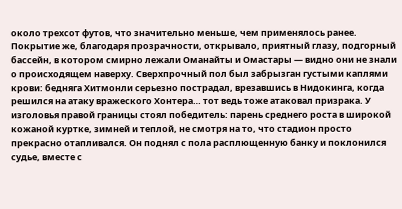около трехсот футов, что значительно меньше, чем применялось ранее. Покрытие же, благодаря прозрачности, открывало, приятный глазу, подгорный бассейн, в котором смирно лежали Оманайты и Омастары — видно они не знали о происходящем наверху. Сверхпрочный пол был забрызган густыми каплями крови: бедняга Хитмонли серьезно пострадал, врезавшись в Нидокинга, когда решился на атаку вражеского Хонтера… тот ведь тоже атаковал призрака. У изголовья правой границы стоял победитель: парень среднего роста в широкой кожаной куртке, зимней и теплой, не смотря на то, что стадион просто прекрасно отапливался. Он поднял с пола расплющенную банку и поклонился судье, вместе с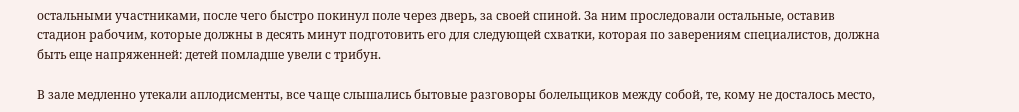остальными участниками, после чего быстро покинул поле через дверь, за своей спиной. За ним проследовали остальные, оставив стадион рабочим, которые должны в десять минут подготовить его для следующей схватки, которая по заверениям специалистов, должна быть еще напряженней: детей помладше увели с трибун.

В зале медленно утекали аплодисменты, все чаще слышались бытовые разговоры болельщиков между собой, те, кому не досталось место,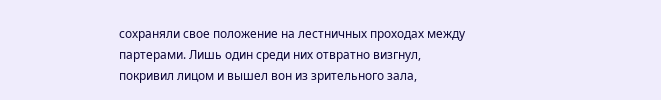сохраняли свое положение на лестничных проходах между партерами. Лишь один среди них отвратно визгнул, покривил лицом и вышел вон из зрительного зала,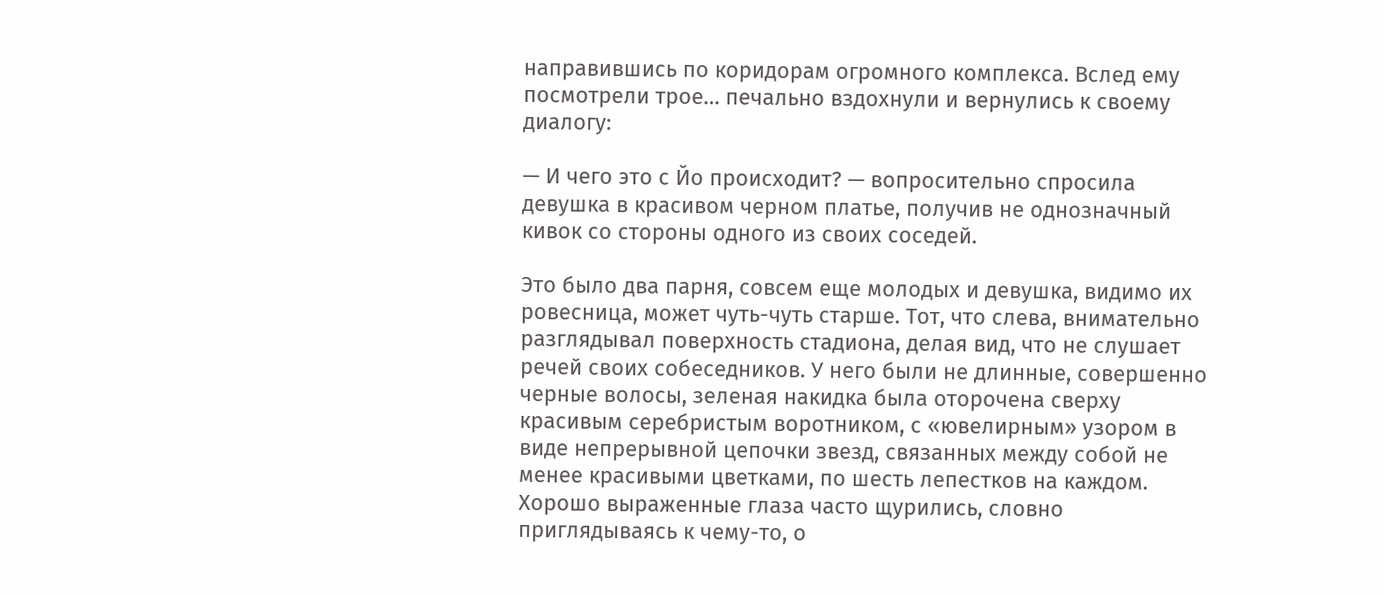направившись по коридорам огромного комплекса. Вслед ему посмотрели трое… печально вздохнули и вернулись к своему диалогу:

— И чего это с Йо происходит? — вопросительно спросила девушка в красивом черном платье, получив не однозначный кивок со стороны одного из своих соседей.

Это было два парня, совсем еще молодых и девушка, видимо их ровесница, может чуть-чуть старше. Тот, что слева, внимательно разглядывал поверхность стадиона, делая вид, что не слушает речей своих собеседников. У него были не длинные, совершенно черные волосы, зеленая накидка была оторочена сверху красивым серебристым воротником, с «ювелирным» узором в виде непрерывной цепочки звезд, связанных между собой не менее красивыми цветками, по шесть лепестков на каждом. Хорошо выраженные глаза часто щурились, словно приглядываясь к чему-то, о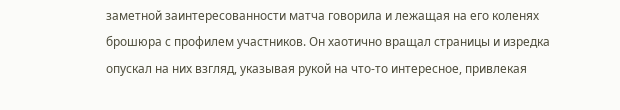заметной заинтересованности матча говорила и лежащая на его коленях брошюра с профилем участников. Он хаотично вращал страницы и изредка опускал на них взгляд, указывая рукой на что-то интересное, привлекая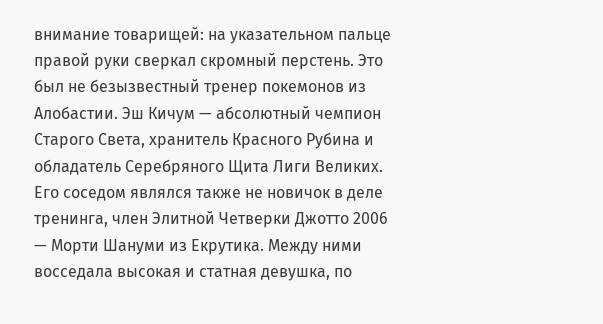внимание товарищей: на указательном пальце правой руки сверкал скромный перстень. Это был не безызвестный тренер покемонов из Алобастии. Эш Кичум — абсолютный чемпион Старого Света, хранитель Красного Рубина и обладатель Серебряного Щита Лиги Великих. Его соседом являлся также не новичок в деле тренинга, член Элитной Четверки Джотто 2006 — Морти Шануми из Екрутика. Между ними восседала высокая и статная девушка, по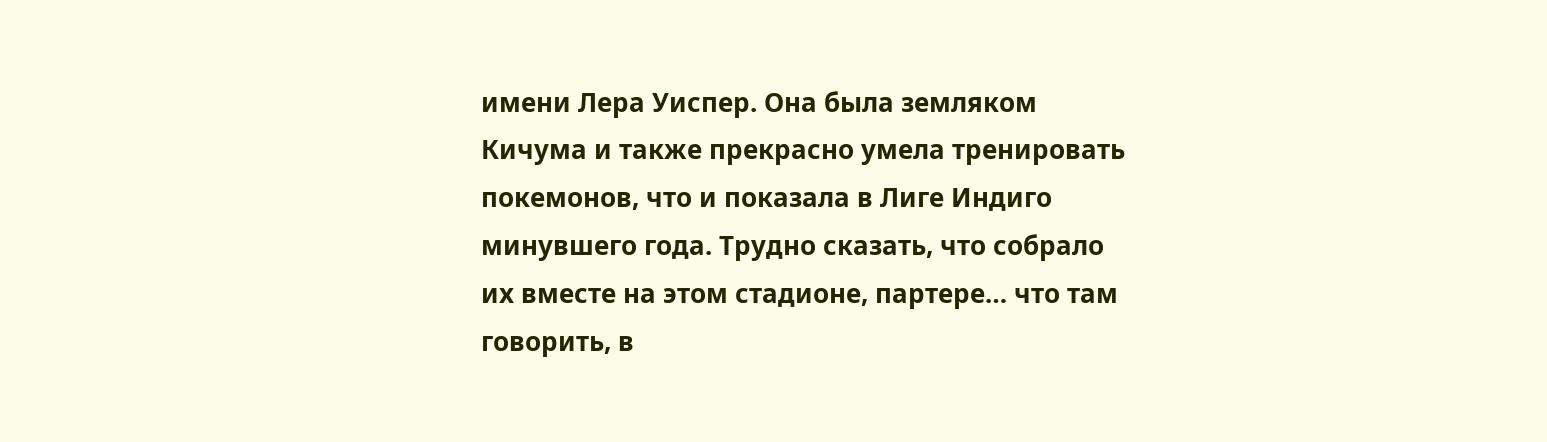имени Лера Уиспер. Она была земляком Кичума и также прекрасно умела тренировать покемонов, что и показала в Лиге Индиго минувшего года. Трудно сказать, что собрало их вместе на этом стадионе, партере… что там говорить, в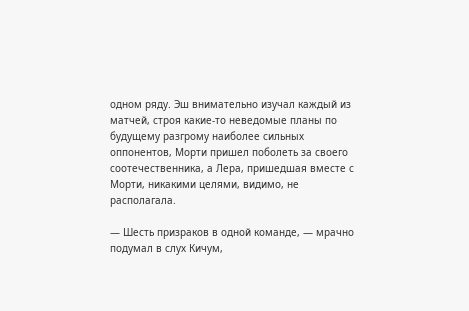одном ряду. Эш внимательно изучал каждый из матчей, строя какие-то неведомые планы по будущему разгрому наиболее сильных оппонентов, Морти пришел поболеть за своего соотечественника, а Лера, пришедшая вместе с Морти, никакими целями, видимо, не располагала.

— Шесть призраков в одной команде, — мрачно подумал в слух Кичум,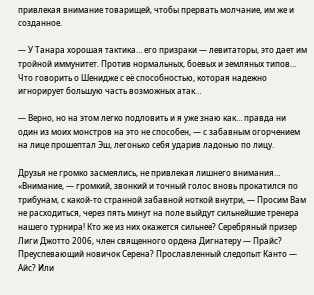привлекая внимание товарищей, чтобы прервать молчание, им же и созданное.

— У Танара хорошая тактика… его призраки — левитаторы, это дает им тройной иммунитет. Против нормальных, боевых и земляных типов… Что говорить о Шенидже с её способностью, которая надежно игнорирует большую часть возможных атак…

— Верно, но на этом легко подловить и я уже знаю как… правда ни один из моих монстров на это не способен, — с забавным огорчением на лице прошептал Эш, легонько себя ударив ладонью по лицу.

Друзья не громко засмеялись, не привлекая лишнего внимания… «Внимание, — громкий, звонкий и точный голос вновь прокатился по трибунам, с какой-то странной забавной ноткой внутри, — Просим Вам не расходиться, через пять минут на поле выйдут сильнейшие тренера нашего турнира! Кто же из них окажется сильнее? Серебряный призер Лиги Джотто 2006, член священного ордена Дигнатеру — Прайс? Преуспевающий новичок Серена? Прославленный следопыт Канто — Айс? Или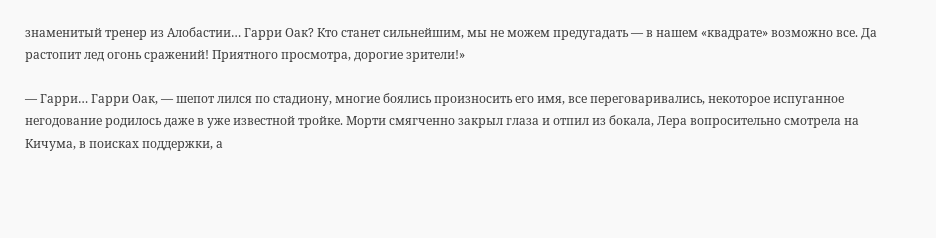знаменитый тренер из Алобастии… Гарри Оак? Кто станет сильнейшим, мы не можем предугадать — в нашем «квадрате» возможно все. Да растопит лед огонь сражений! Приятного просмотра, дорогие зрители!»

— Гарри… Гарри Оак, — шепот лился по стадиону, многие боялись произносить его имя, все переговаривались, некоторое испуганное негодование родилось даже в уже известной тройке. Морти смягченно закрыл глаза и отпил из бокала, Лера вопросительно смотрела на Кичума, в поисках поддержки, а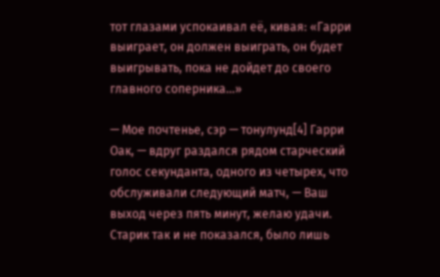тот глазами успокаивал её, кивая: «Гарри выиграет, он должен выиграть, он будет выигрывать, пока не дойдет до своего главного соперника…»

— Мое почтенье, сэр — тонулунд[4] Гарри Оак, — вдруг раздался рядом старческий голос секунданта, одного из четырех, что обслуживали следующий матч, — Ваш выход через пять минут, желаю удачи. Старик так и не показался, было лишь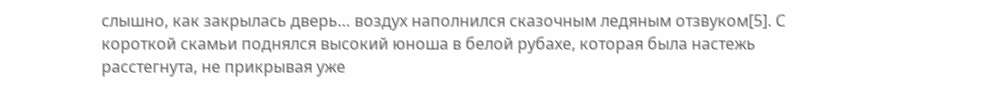слышно, как закрылась дверь… воздух наполнился сказочным ледяным отзвуком[5]. С короткой скамьи поднялся высокий юноша в белой рубахе, которая была настежь расстегнута, не прикрывая уже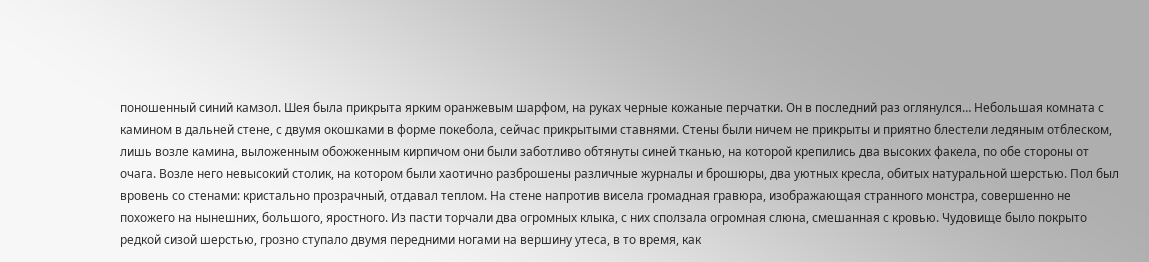поношенный синий камзол. Шея была прикрыта ярким оранжевым шарфом, на руках черные кожаные перчатки. Он в последний раз оглянулся… Небольшая комната с камином в дальней стене, с двумя окошками в форме покебола, сейчас прикрытыми ставнями. Стены были ничем не прикрыты и приятно блестели ледяным отблеском, лишь возле камина, выложенным обожженным кирпичом они были заботливо обтянуты синей тканью, на которой крепились два высоких факела, по обе стороны от очага. Возле него невысокий столик, на котором были хаотично разброшены различные журналы и брошюры, два уютных кресла, обитых натуральной шерстью. Пол был вровень со стенами: кристально прозрачный, отдавал теплом. На стене напротив висела громадная гравюра, изображающая странного монстра, совершенно не похожего на нынешних, большого, яростного. Из пасти торчали два огромных клыка, с них сползала огромная слюна, смешанная с кровью. Чудовище было покрыто редкой сизой шерстью, грозно ступало двумя передними ногами на вершину утеса, в то время, как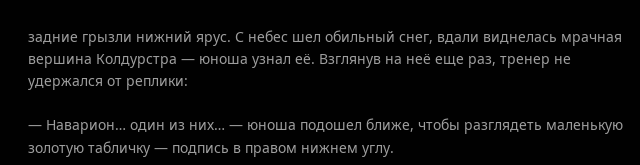задние грызли нижний ярус. С небес шел обильный снег, вдали виднелась мрачная вершина Колдурстра — юноша узнал её. Взглянув на неё еще раз, тренер не удержался от реплики:

— Наварион… один из них… — юноша подошел ближе, чтобы разглядеть маленькую золотую табличку — подпись в правом нижнем углу.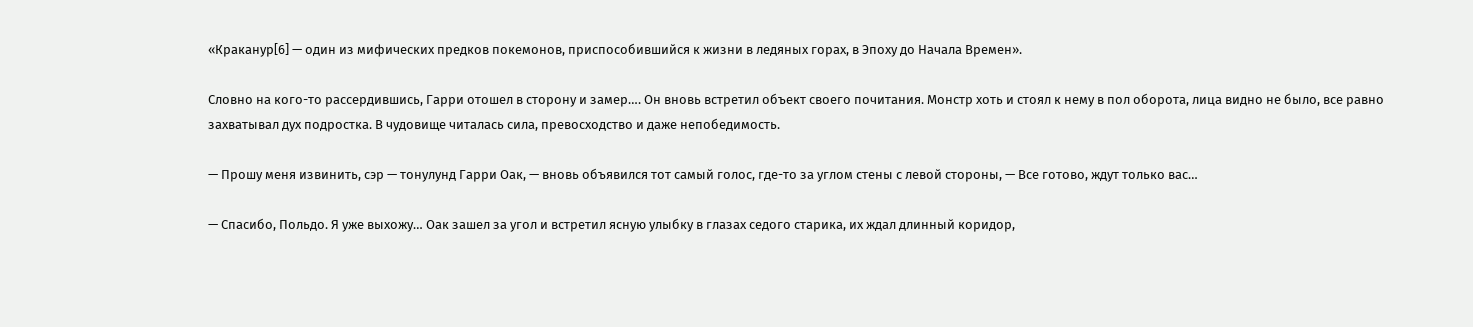«Краканур[6] — один из мифических предков покемонов, приспособившийся к жизни в ледяных горах, в Эпоху до Начала Времен».

Словно на кого-то рассердившись, Гарри отошел в сторону и замер…. Он вновь встретил объект своего почитания. Монстр хоть и стоял к нему в пол оборота, лица видно не было, все равно захватывал дух подростка. В чудовище читалась сила, превосходство и даже непобедимость.

— Прошу меня извинить, сэр — тонулунд Гарри Оак, — вновь объявился тот самый голос, где-то за углом стены с левой стороны, — Все готово, ждут только вас…

— Спасибо, Польдо. Я уже выхожу… Оак зашел за угол и встретил ясную улыбку в глазах седого старика, их ждал длинный коридор,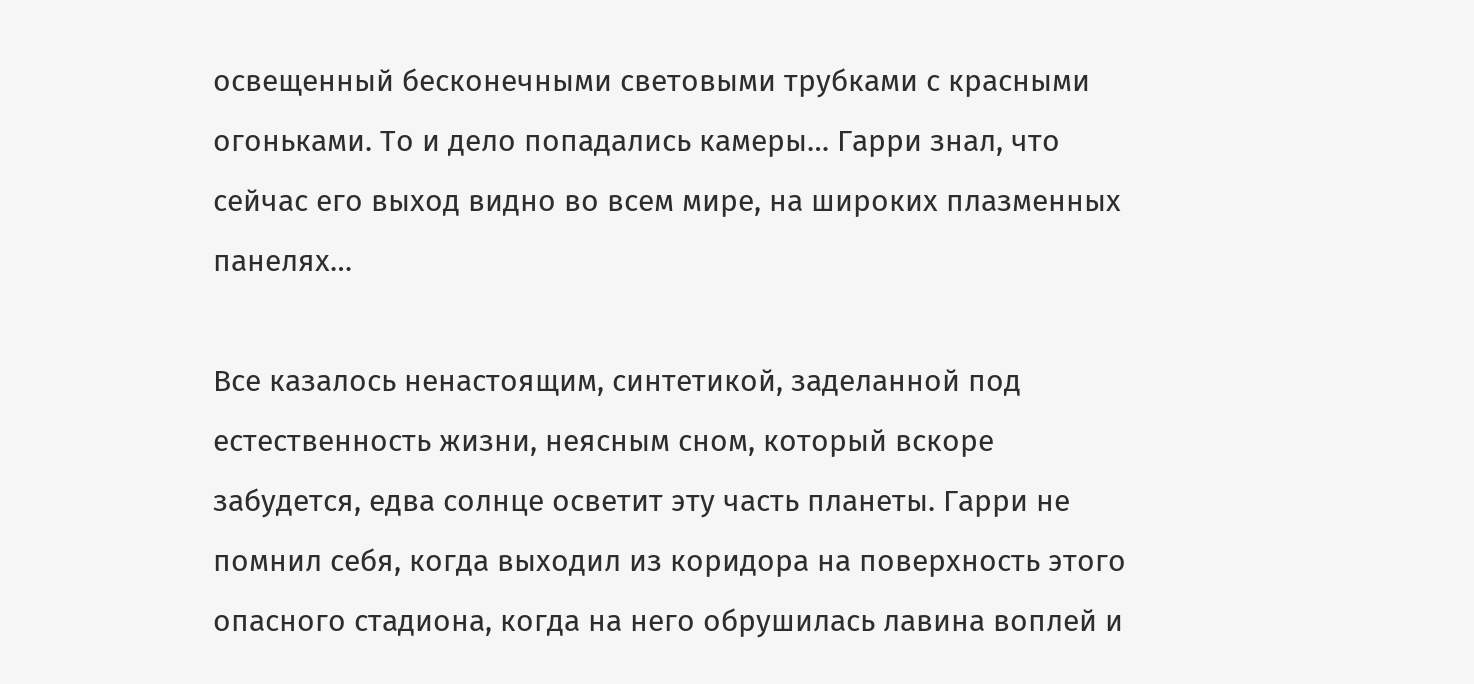освещенный бесконечными световыми трубками с красными огоньками. То и дело попадались камеры… Гарри знал, что сейчас его выход видно во всем мире, на широких плазменных панелях…

Все казалось ненастоящим, синтетикой, заделанной под естественность жизни, неясным сном, который вскоре забудется, едва солнце осветит эту часть планеты. Гарри не помнил себя, когда выходил из коридора на поверхность этого опасного стадиона, когда на него обрушилась лавина воплей и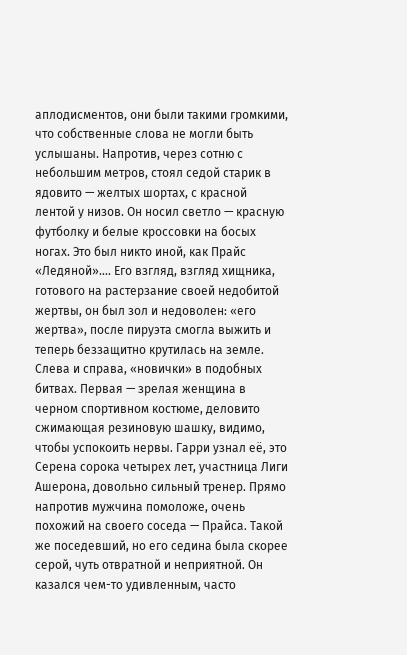аплодисментов, они были такими громкими, что собственные слова не могли быть услышаны. Напротив, через сотню с небольшим метров, стоял седой старик в ядовито — желтых шортах, с красной лентой у низов. Он носил светло — красную футболку и белые кроссовки на босых ногах. Это был никто иной, как Прайс «Ледяной»…. Его взгляд, взгляд хищника, готового на растерзание своей недобитой жертвы, он был зол и недоволен: «его жертва», после пируэта смогла выжить и теперь беззащитно крутилась на земле. Слева и справа, «новички» в подобных битвах. Первая — зрелая женщина в черном спортивном костюме, деловито сжимающая резиновую шашку, видимо, чтобы успокоить нервы. Гарри узнал её, это Серена сорока четырех лет, участница Лиги Ашерона, довольно сильный тренер. Прямо напротив мужчина помоложе, очень похожий на своего соседа — Прайса. Такой же поседевший, но его седина была скорее серой, чуть отвратной и неприятной. Он казался чем-то удивленным, часто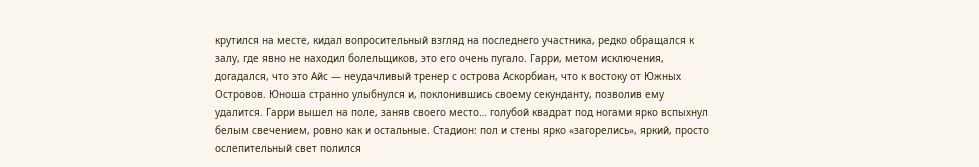крутился на месте, кидал вопросительный взгляд на последнего участника, редко обращался к залу, где явно не находил болельщиков, это его очень пугало. Гарри, метом исключения, догадался, что это Айс — неудачливый тренер с острова Аскорбиан, что к востоку от Южных Островов. Юноша странно улыбнулся и, поклонившись своему секунданту, позволив ему удалится. Гарри вышел на поле, заняв своего место… голубой квадрат под ногами ярко вспыхнул белым свечением, ровно как и остальные. Стадион: пол и стены ярко «загорелись», яркий, просто ослепительный свет полился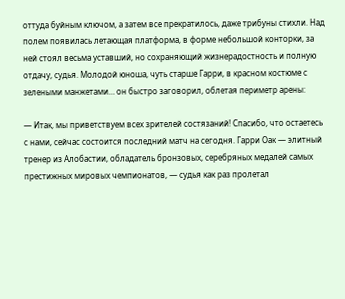оттуда буйным ключом, а затем все прекратилось, даже трибуны стихли. Над полем появилась летающая платформа, в форме небольшой конторки, за ней стоял весьма уставший, но сохраняющий жизнерадостность и полную отдачу, судья. Молодой юноша, чуть старше Гарри, в красном костюме с зелеными манжетами… он быстро заговорил, облетая периметр арены:

— Итак, мы приветствуем всех зрителей состязаний! Спасибо, что остаетесь с нами, сейчас состоится последний матч на сегодня. Гарри Оак — элитный тренер из Алобастии, обладатель бронзовых, серебряных медалей самых престижных мировых чемпионатов, — судья как раз пролетал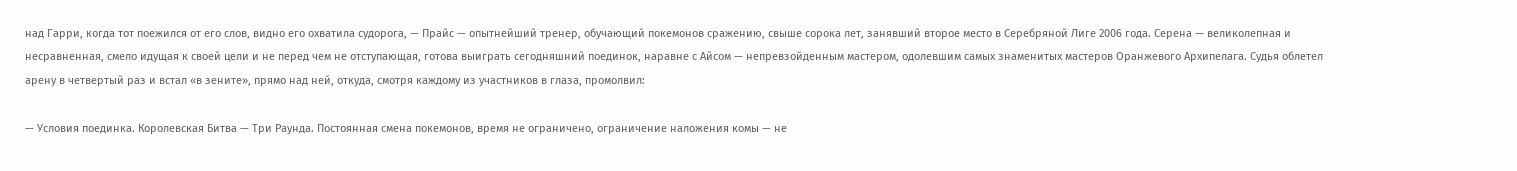над Гарри, когда тот поежился от его слов, видно его охватила судорога, — Прайс — опытнейший тренер, обучающий покемонов сражению, свыше сорока лет, занявший второе место в Серебряной Лиге 2006 года. Серена — великолепная и несравненная, смело идущая к своей цели и не перед чем не отступающая, готова выиграть сегодняшний поединок, наравне с Айсом — непревзойденным мастером, одолевшим самых знаменитых мастеров Оранжевого Архипелага. Судья облетел арену в четвертый раз и встал «в зените», прямо над ней, откуда, смотря каждому из участников в глаза, промолвил:

— Условия поединка. Королевская Битва — Три Раунда. Постоянная смена покемонов, время не ограничено, ограничение наложения комы — не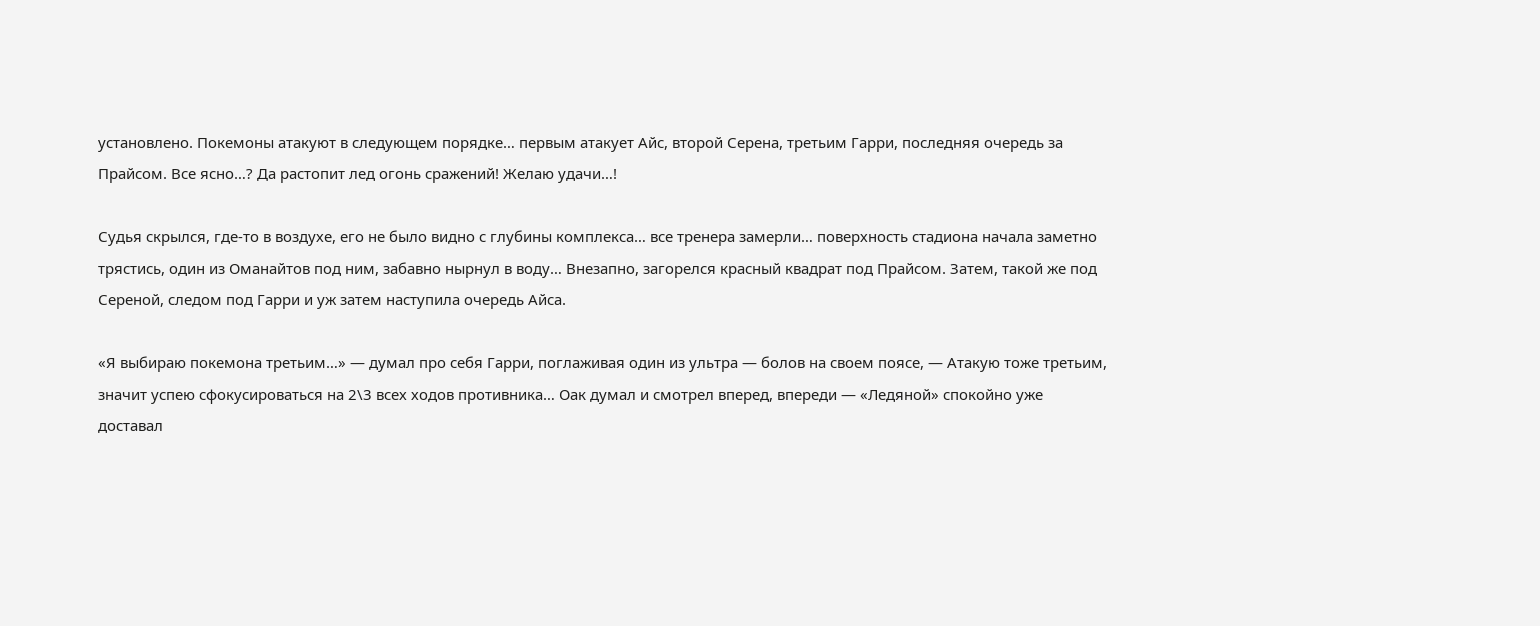установлено. Покемоны атакуют в следующем порядке… первым атакует Айс, второй Серена, третьим Гарри, последняя очередь за Прайсом. Все ясно…? Да растопит лед огонь сражений! Желаю удачи…!

Судья скрылся, где-то в воздухе, его не было видно с глубины комплекса… все тренера замерли… поверхность стадиона начала заметно трястись, один из Оманайтов под ним, забавно нырнул в воду… Внезапно, загорелся красный квадрат под Прайсом. Затем, такой же под Сереной, следом под Гарри и уж затем наступила очередь Айса.

«Я выбираю покемона третьим…» — думал про себя Гарри, поглаживая один из ультра — болов на своем поясе, — Атакую тоже третьим, значит успею сфокусироваться на 2\3 всех ходов противника… Оак думал и смотрел вперед, впереди — «Ледяной» спокойно уже доставал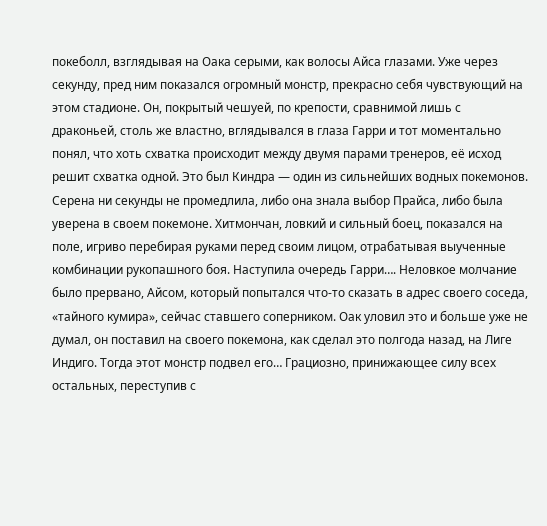покеболл, взглядывая на Оака серыми, как волосы Айса глазами. Уже через секунду, пред ним показался огромный монстр, прекрасно себя чувствующий на этом стадионе. Он, покрытый чешуей, по крепости, сравнимой лишь с драконьей, столь же властно, вглядывался в глаза Гарри и тот моментально понял, что хоть схватка происходит между двумя парами тренеров, её исход решит схватка одной. Это был Киндра — один из сильнейших водных покемонов. Серена ни секунды не промедлила, либо она знала выбор Прайса, либо была уверена в своем покемоне. Хитмончан, ловкий и сильный боец, показался на поле, игриво перебирая руками перед своим лицом, отрабатывая выученные комбинации рукопашного боя. Наступила очередь Гарри…. Неловкое молчание было прервано, Айсом, который попытался что-то сказать в адрес своего соседа, «тайного кумира», сейчас ставшего соперником. Оак уловил это и больше уже не думал, он поставил на своего покемона, как сделал это полгода назад, на Лиге Индиго. Тогда этот монстр подвел его… Грациозно, принижающее силу всех остальных, переступив с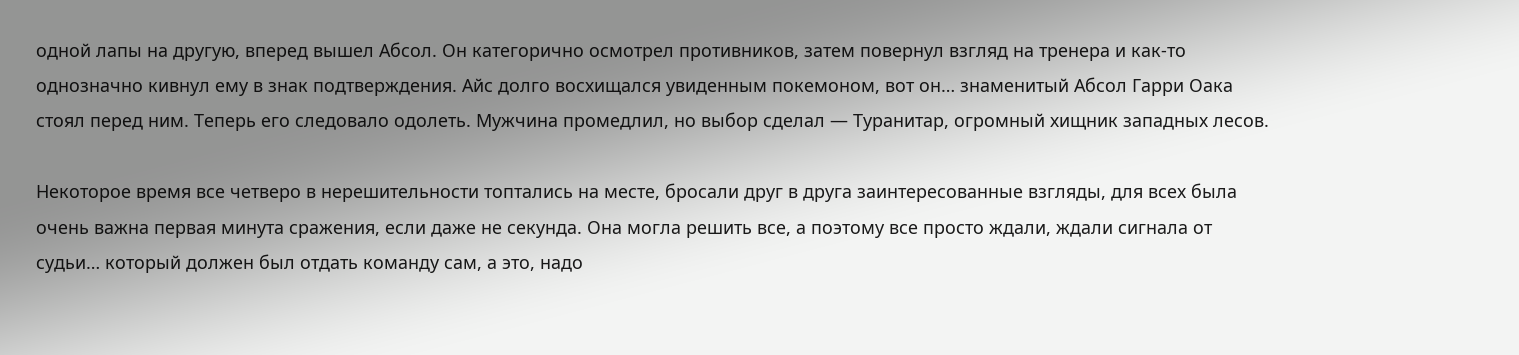одной лапы на другую, вперед вышел Абсол. Он категорично осмотрел противников, затем повернул взгляд на тренера и как-то однозначно кивнул ему в знак подтверждения. Айс долго восхищался увиденным покемоном, вот он… знаменитый Абсол Гарри Оака стоял перед ним. Теперь его следовало одолеть. Мужчина промедлил, но выбор сделал — Туранитар, огромный хищник западных лесов.

Некоторое время все четверо в нерешительности топтались на месте, бросали друг в друга заинтересованные взгляды, для всех была очень важна первая минута сражения, если даже не секунда. Она могла решить все, а поэтому все просто ждали, ждали сигнала от судьи… который должен был отдать команду сам, а это, надо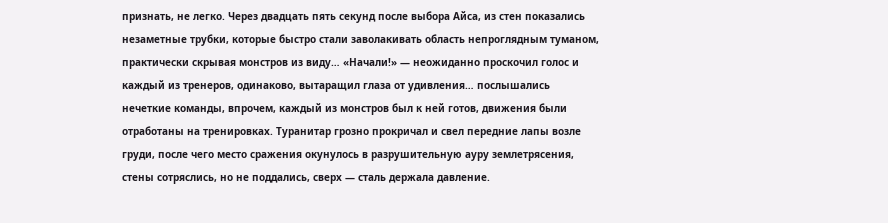признать, не легко. Через двадцать пять секунд после выбора Айса, из стен показались незаметные трубки, которые быстро стали заволакивать область непроглядным туманом, практически скрывая монстров из виду… «Начали!» — неожиданно проскочил голос и каждый из тренеров, одинаково, вытаращил глаза от удивления… послышались нечеткие команды, впрочем, каждый из монстров был к ней готов, движения были отработаны на тренировках. Туранитар грозно прокричал и свел передние лапы возле груди, после чего место сражения окунулось в разрушительную ауру землетрясения, стены сотряслись, но не поддались, сверх — сталь держала давление.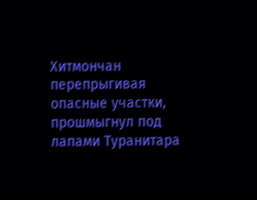Хитмончан перепрыгивая опасные участки, прошмыгнул под лапами Туранитара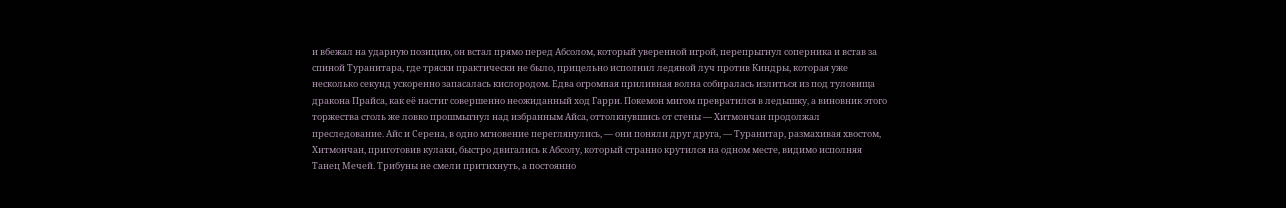и вбежал на ударную позицию, он встал прямо перед Абсолом, который уверенной игрой, перепрыгнул соперника и встав за спиной Туранитара, где тряски практически не было, прицельно исполнил ледяной луч против Киндры, которая уже несколько секунд ускоренно запасалась кислородом. Едва огромная приливная волна собиралась излиться из под туловища дракона Прайса, как её настиг совершенно неожиданный ход Гарри. Покемон мигом превратился в ледышку, а виновник этого торжества столь же ловко прошмыгнул над избранным Айса, оттолкнувшись от стены — Хитмончан продолжал преследование. Айс и Серена, в одно мгновение переглянулись, — они поняли друг друга, — Туранитар, размахивая хвостом, Хитмончан, приготовив кулаки, быстро двигались к Абсолу, который странно крутился на одном месте, видимо исполняя Танец Мечей. Трибуны не смели притихнуть, а постоянно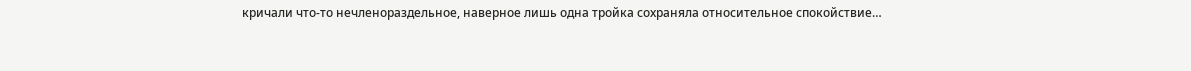кричали что-то нечленораздельное, наверное лишь одна тройка сохраняла относительное спокойствие…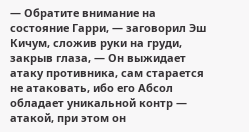— Обратите внимание на состояние Гарри, — заговорил Эш Кичум, сложив руки на груди, закрыв глаза, — Он выжидает атаку противника, сам старается не атаковать, ибо его Абсол обладает уникальной контр — атакой, при этом он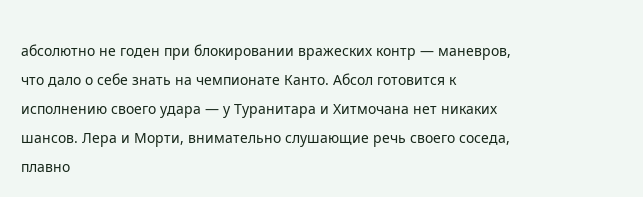абсолютно не годен при блокировании вражеских контр — маневров, что дало о себе знать на чемпионате Канто. Абсол готовится к исполнению своего удара — у Туранитара и Хитмочана нет никаких шансов. Лера и Морти, внимательно слушающие речь своего соседа, плавно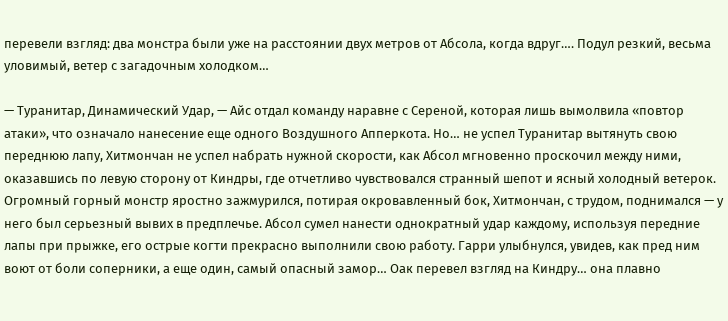перевели взгляд: два монстра были уже на расстоянии двух метров от Абсола, когда вдруг…. Подул резкий, весьма уловимый, ветер с загадочным холодком…

— Туранитар, Динамический Удар, — Айс отдал команду наравне с Сереной, которая лишь вымолвила «повтор атаки», что означало нанесение еще одного Воздушного Апперкота. Но… не успел Туранитар вытянуть свою переднюю лапу, Хитмончан не успел набрать нужной скорости, как Абсол мгновенно проскочил между ними, оказавшись по левую сторону от Киндры, где отчетливо чувствовался странный шепот и ясный холодный ветерок. Огромный горный монстр яростно зажмурился, потирая окровавленный бок, Хитмончан, с трудом, поднимался — у него был серьезный вывих в предплечье. Абсол сумел нанести однократный удар каждому, используя передние лапы при прыжке, его острые когти прекрасно выполнили свою работу. Гарри улыбнулся, увидев, как пред ним воют от боли соперники, а еще один, самый опасный замор… Оак перевел взгляд на Киндру… она плавно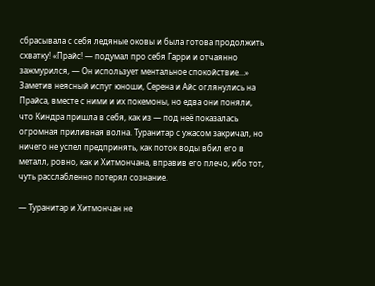сбрасывала с себя ледяные оковы и была готова продолжить схватку! «Прайс! — подумал про себя Гарри и отчаянно зажмурился, — Он использует ментальное спокойствие…» Заметив неясный испуг юноши, Серена и Айс оглянулись на Прайса, вместе с ними и их покемоны, но едва они поняли, что Киндра пришла в себя, как из — под неё показалась огромная приливная волна. Туранитар с ужасом закричал, но ничего не успел предпринять, как поток воды вбил его в металл, ровно, как и Хитмончана, вправив его плечо, ибо тот, чуть расслабленно потерял сознание.

— Туранитар и Хитмончан не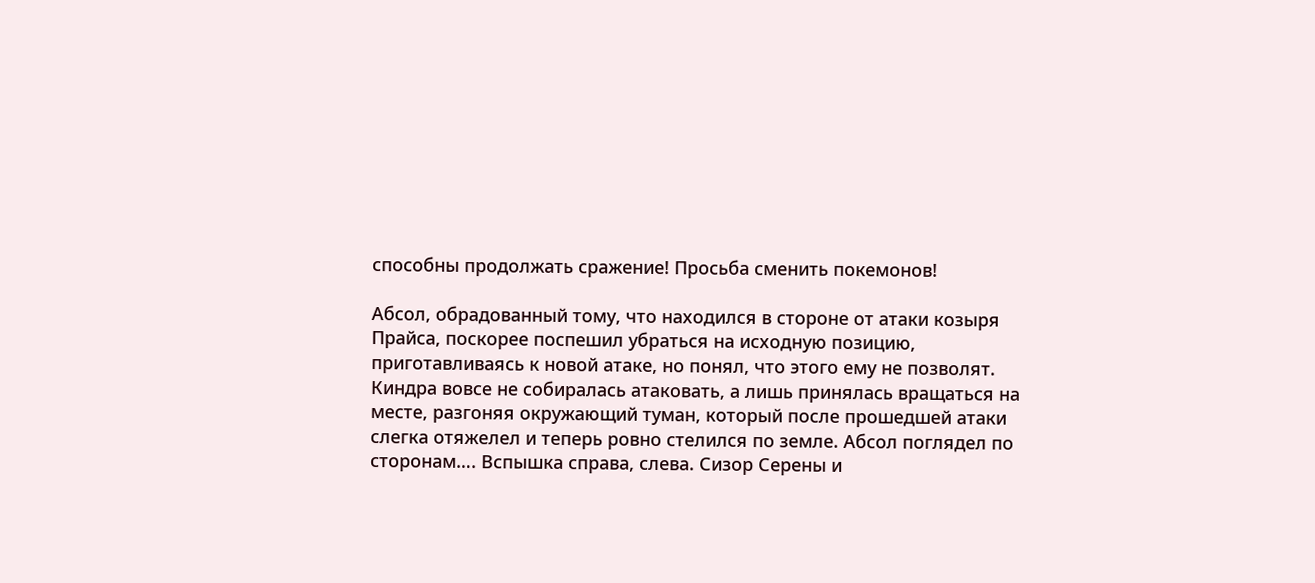способны продолжать сражение! Просьба сменить покемонов!

Абсол, обрадованный тому, что находился в стороне от атаки козыря Прайса, поскорее поспешил убраться на исходную позицию, приготавливаясь к новой атаке, но понял, что этого ему не позволят. Киндра вовсе не собиралась атаковать, а лишь принялась вращаться на месте, разгоняя окружающий туман, который после прошедшей атаки слегка отяжелел и теперь ровно стелился по земле. Абсол поглядел по сторонам…. Вспышка справа, слева. Сизор Серены и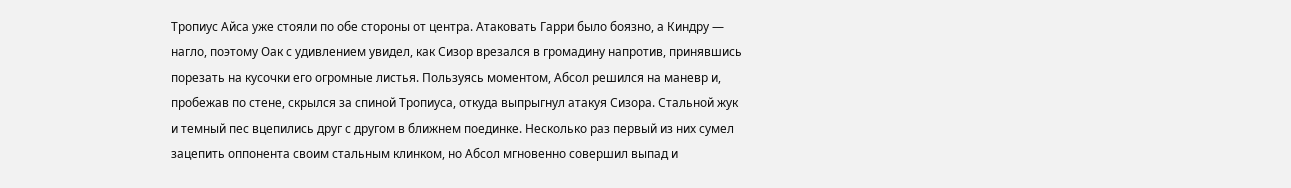Тропиус Айса уже стояли по обе стороны от центра. Атаковать Гарри было боязно, а Киндру — нагло, поэтому Оак с удивлением увидел, как Сизор врезался в громадину напротив, принявшись порезать на кусочки его огромные листья. Пользуясь моментом, Абсол решился на маневр и, пробежав по стене, скрылся за спиной Тропиуса, откуда выпрыгнул атакуя Сизора. Стальной жук и темный пес вцепились друг с другом в ближнем поединке. Несколько раз первый из них сумел зацепить оппонента своим стальным клинком, но Абсол мгновенно совершил выпад и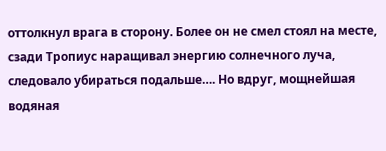оттолкнул врага в сторону. Более он не смел стоял на месте, сзади Тропиус наращивал энергию солнечного луча, следовало убираться подальше…. Но вдруг, мощнейшая водяная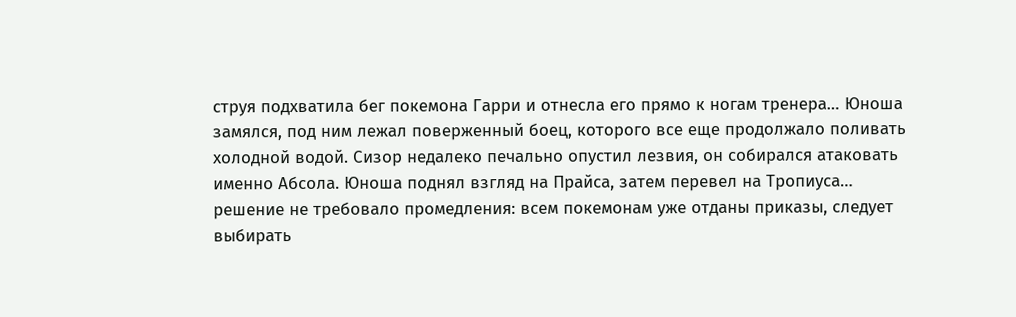струя подхватила бег покемона Гарри и отнесла его прямо к ногам тренера… Юноша замялся, под ним лежал поверженный боец, которого все еще продолжало поливать холодной водой. Сизор недалеко печально опустил лезвия, он собирался атаковать именно Абсола. Юноша поднял взгляд на Прайса, затем перевел на Тропиуса… решение не требовало промедления: всем покемонам уже отданы приказы, следует выбирать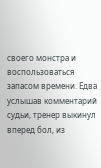своего монстра и воспользоваться запасом времени. Едва услышав комментарий судьи, тренер выкинул вперед бол, из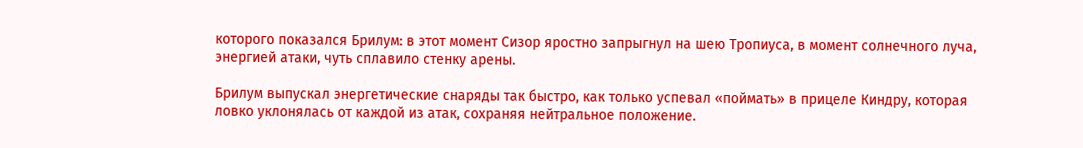которого показался Брилум: в этот момент Сизор яростно запрыгнул на шею Тропиуса, в момент солнечного луча, энергией атаки, чуть сплавило стенку арены.

Брилум выпускал энергетические снаряды так быстро, как только успевал «поймать» в прицеле Киндру, которая ловко уклонялась от каждой из атак, сохраняя нейтральное положение.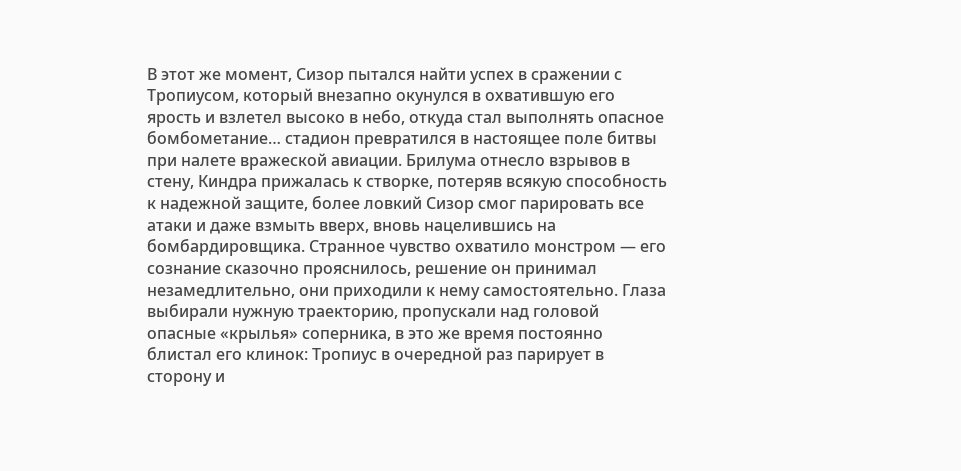В этот же момент, Сизор пытался найти успех в сражении с Тропиусом, который внезапно окунулся в охватившую его ярость и взлетел высоко в небо, откуда стал выполнять опасное бомбометание… стадион превратился в настоящее поле битвы при налете вражеской авиации. Брилума отнесло взрывов в стену, Киндра прижалась к створке, потеряв всякую способность к надежной защите, более ловкий Сизор смог парировать все атаки и даже взмыть вверх, вновь нацелившись на бомбардировщика. Странное чувство охватило монстром — его сознание сказочно прояснилось, решение он принимал незамедлительно, они приходили к нему самостоятельно. Глаза выбирали нужную траекторию, пропускали над головой опасные «крылья» соперника, в это же время постоянно блистал его клинок: Тропиус в очередной раз парирует в сторону и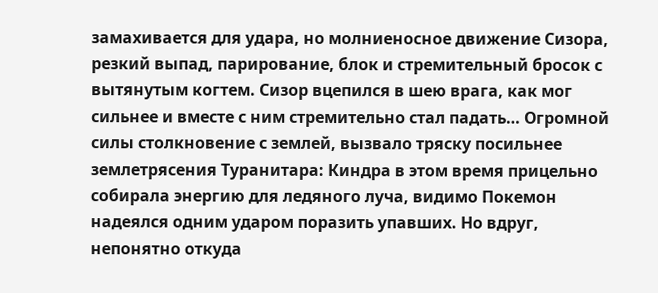замахивается для удара, но молниеносное движение Сизора, резкий выпад, парирование, блок и стремительный бросок с вытянутым когтем. Сизор вцепился в шею врага, как мог сильнее и вместе с ним стремительно стал падать… Огромной силы столкновение с землей, вызвало тряску посильнее землетрясения Туранитара: Киндра в этом время прицельно собирала энергию для ледяного луча, видимо Покемон надеялся одним ударом поразить упавших. Но вдруг, непонятно откуда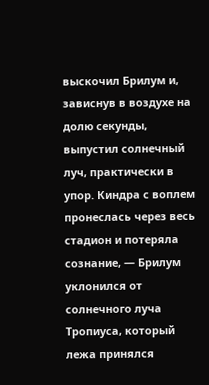выскочил Брилум и, зависнув в воздухе на долю секунды, выпустил солнечный луч, практически в упор. Киндра с воплем пронеслась через весь стадион и потеряла сознание, — Брилум уклонился от солнечного луча Тропиуса, который лежа принялся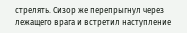стрелять. Сизор же перепрыгнул через лежащего врага и встретил наступление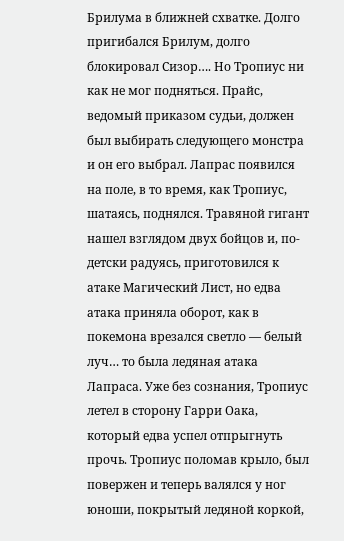Брилума в ближней схватке. Долго пригибался Брилум, долго блокировал Сизор…. Но Тропиус ни как не мог подняться. Прайс, ведомый приказом судьи, должен был выбирать следующего монстра и он его выбрал. Лапрас появился на поле, в то время, как Тропиус, шатаясь, поднялся. Травяной гигант нашел взглядом двух бойцов и, по-детски радуясь, приготовился к атаке Магический Лист, но едва атака приняла оборот, как в покемона врезался светло — белый луч… то была ледяная атака Лапраса. Уже без сознания, Тропиус летел в сторону Гарри Оака, который едва успел отпрыгнуть прочь. Тропиус поломав крыло, был повержен и теперь валялся у ног юноши, покрытый ледяной коркой,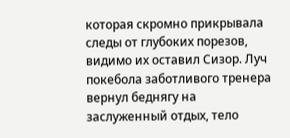которая скромно прикрывала следы от глубоких порезов, видимо их оставил Сизор. Луч покебола заботливого тренера вернул беднягу на заслуженный отдых, тело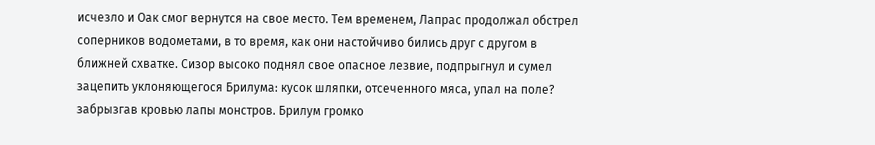исчезло и Оак смог вернутся на свое место. Тем временем, Лапрас продолжал обстрел соперников водометами, в то время, как они настойчиво бились друг с другом в ближней схватке. Сизор высоко поднял свое опасное лезвие, подпрыгнул и сумел зацепить уклоняющегося Брилума: кусок шляпки, отсеченного мяса, упал на поле? забрызгав кровью лапы монстров. Брилум громко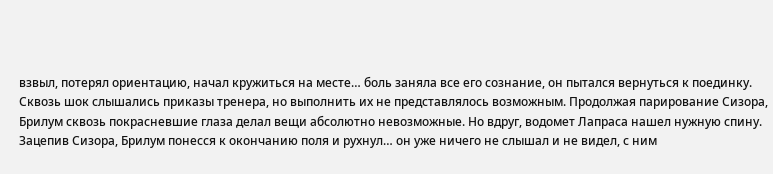взвыл, потерял ориентацию, начал кружиться на месте… боль заняла все его сознание, он пытался вернуться к поединку. Сквозь шок слышались приказы тренера, но выполнить их не представлялось возможным. Продолжая парирование Сизора, Брилум сквозь покрасневшие глаза делал вещи абсолютно невозможные. Но вдруг, водомет Лапраса нашел нужную спину. Зацепив Сизора, Брилум понесся к окончанию поля и рухнул… он уже ничего не слышал и не видел, с ним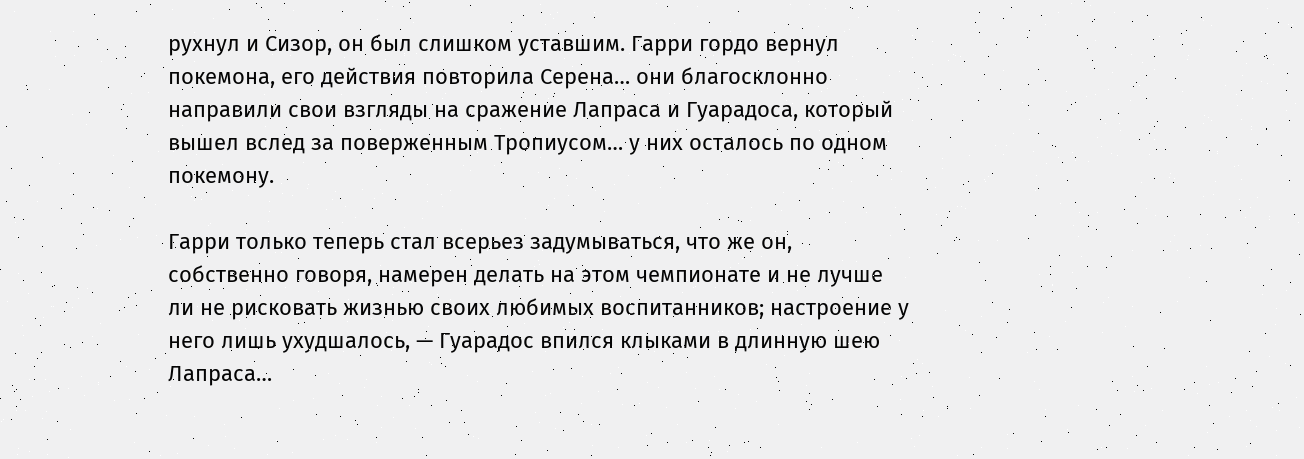рухнул и Сизор, он был слишком уставшим. Гарри гордо вернул покемона, его действия повторила Серена… они благосклонно направили свои взгляды на сражение Лапраса и Гуарадоса, который вышел вслед за поверженным Тропиусом… у них осталось по одном покемону.

Гарри только теперь стал всерьез задумываться, что же он, собственно говоря, намерен делать на этом чемпионате и не лучше ли не рисковать жизнью своих любимых воспитанников; настроение у него лишь ухудшалось, — Гуарадос впился клыками в длинную шею Лапраса…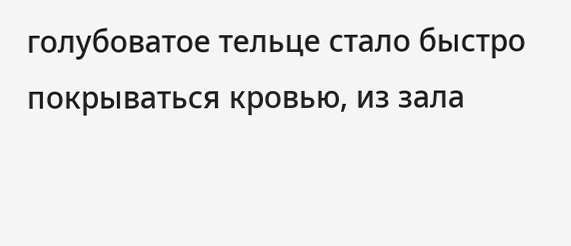голубоватое тельце стало быстро покрываться кровью, из зала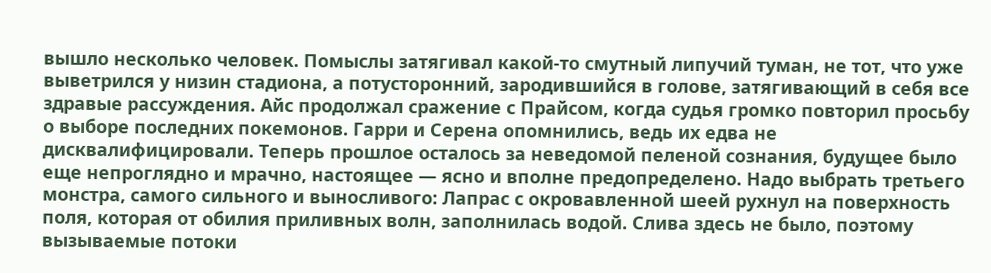вышло несколько человек. Помыслы затягивал какой-то смутный липучий туман, не тот, что уже выветрился у низин стадиона, а потусторонний, зародившийся в голове, затягивающий в себя все здравые рассуждения. Айс продолжал сражение с Прайсом, когда судья громко повторил просьбу о выборе последних покемонов. Гарри и Серена опомнились, ведь их едва не дисквалифицировали. Теперь прошлое осталось за неведомой пеленой сознания, будущее было еще непроглядно и мрачно, настоящее — ясно и вполне предопределено. Надо выбрать третьего монстра, самого сильного и выносливого: Лапрас с окровавленной шеей рухнул на поверхность поля, которая от обилия приливных волн, заполнилась водой. Слива здесь не было, поэтому вызываемые потоки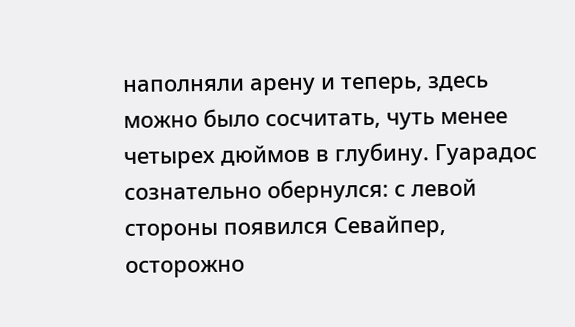наполняли арену и теперь, здесь можно было сосчитать, чуть менее четырех дюймов в глубину. Гуарадос сознательно обернулся: с левой стороны появился Севайпер, осторожно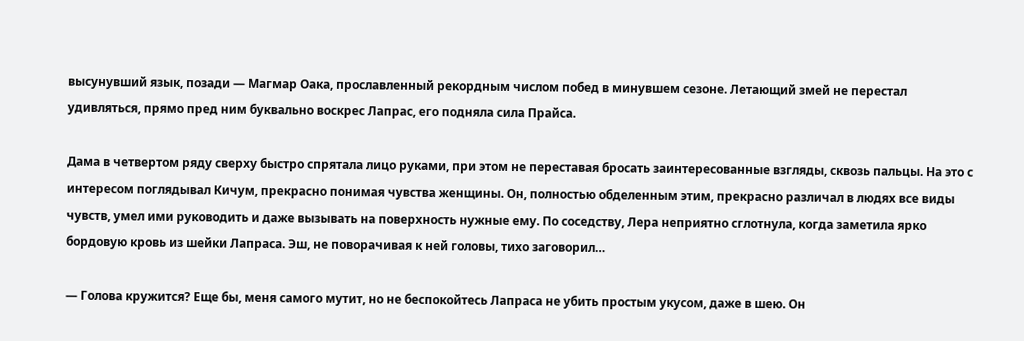высунувший язык, позади — Магмар Оака, прославленный рекордным числом побед в минувшем сезоне. Летающий змей не перестал удивляться, прямо пред ним буквально воскрес Лапрас, его подняла сила Прайса.

Дама в четвертом ряду сверху быстро спрятала лицо руками, при этом не переставая бросать заинтересованные взгляды, сквозь пальцы. На это с интересом поглядывал Кичум, прекрасно понимая чувства женщины. Он, полностью обделенным этим, прекрасно различал в людях все виды чувств, умел ими руководить и даже вызывать на поверхность нужные ему. По соседству, Лера неприятно сглотнула, когда заметила ярко бордовую кровь из шейки Лапраса. Эш, не поворачивая к ней головы, тихо заговорил…

— Голова кружится? Еще бы, меня самого мутит, но не беспокойтесь Лапраса не убить простым укусом, даже в шею. Он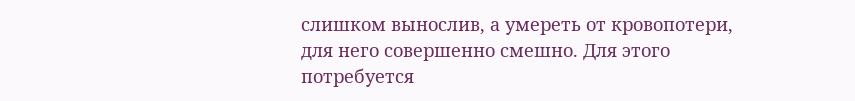слишком вынослив, а умереть от кровопотери, для него совершенно смешно. Для этого потребуется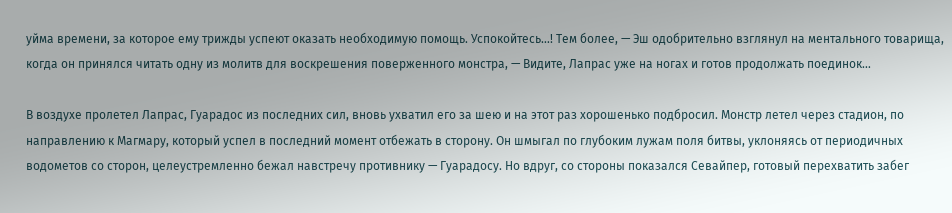уйма времени, за которое ему трижды успеют оказать необходимую помощь. Успокойтесь…! Тем более, — Эш одобрительно взглянул на ментального товарища, когда он принялся читать одну из молитв для воскрешения поверженного монстра, — Видите, Лапрас уже на ногах и готов продолжать поединок…

В воздухе пролетел Лапрас, Гуарадос из последних сил, вновь ухватил его за шею и на этот раз хорошенько подбросил. Монстр летел через стадион, по направлению к Магмару, который успел в последний момент отбежать в сторону. Он шмыгал по глубоким лужам поля битвы, уклоняясь от периодичных водометов со сторон, целеустремленно бежал навстречу противнику — Гуарадосу. Но вдруг, со стороны показался Севайпер, готовый перехватить забег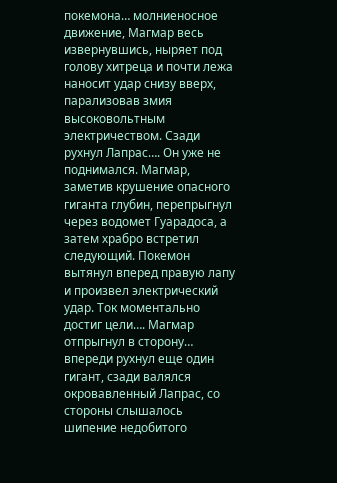покемона… молниеносное движение, Магмар весь извернувшись, ныряет под голову хитреца и почти лежа наносит удар снизу вверх, парализовав змия высоковольтным электричеством. Сзади рухнул Лапрас…. Он уже не поднимался. Магмар, заметив крушение опасного гиганта глубин, перепрыгнул через водомет Гуарадоса, а затем храбро встретил следующий. Покемон вытянул вперед правую лапу и произвел электрический удар. Ток моментально достиг цели…. Магмар отпрыгнул в сторону… впереди рухнул еще один гигант, сзади валялся окровавленный Лапрас, со стороны слышалось шипение недобитого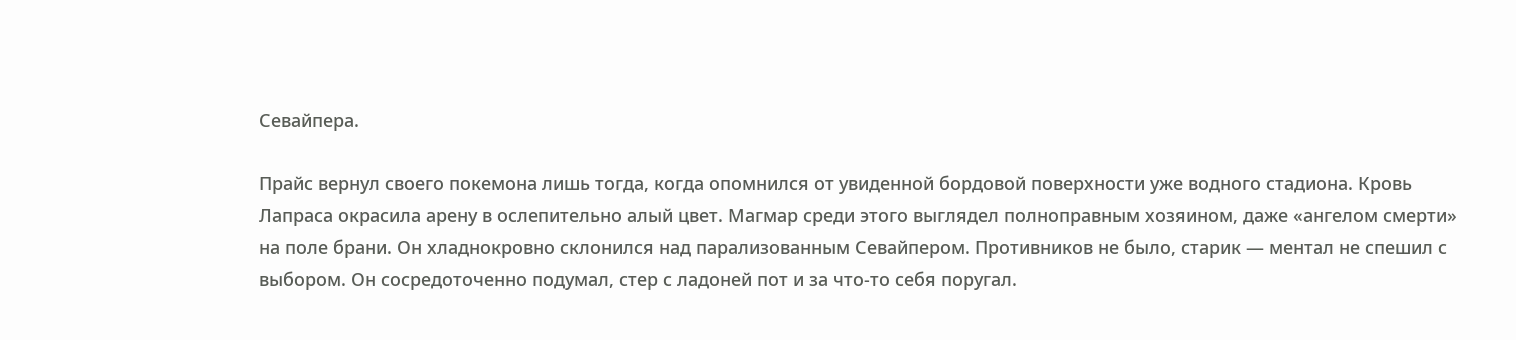Севайпера.

Прайс вернул своего покемона лишь тогда, когда опомнился от увиденной бордовой поверхности уже водного стадиона. Кровь Лапраса окрасила арену в ослепительно алый цвет. Магмар среди этого выглядел полноправным хозяином, даже «ангелом смерти» на поле брани. Он хладнокровно склонился над парализованным Севайпером. Противников не было, старик — ментал не спешил с выбором. Он сосредоточенно подумал, стер с ладоней пот и за что-то себя поругал.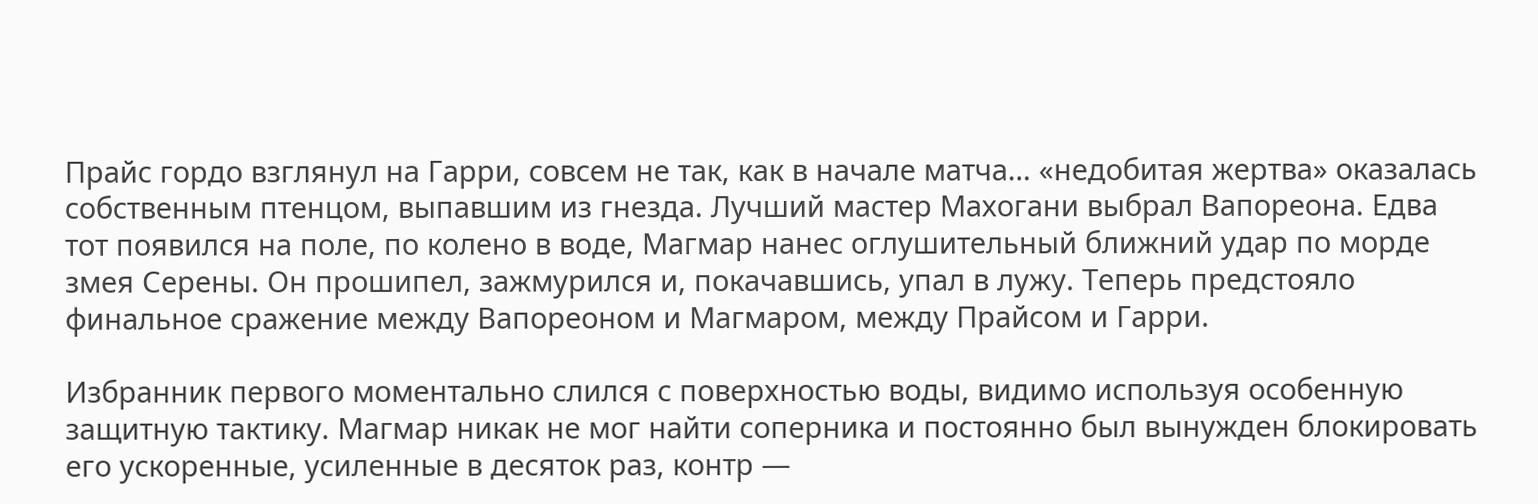Прайс гордо взглянул на Гарри, совсем не так, как в начале матча… «недобитая жертва» оказалась собственным птенцом, выпавшим из гнезда. Лучший мастер Махогани выбрал Вапореона. Едва тот появился на поле, по колено в воде, Магмар нанес оглушительный ближний удар по морде змея Серены. Он прошипел, зажмурился и, покачавшись, упал в лужу. Теперь предстояло финальное сражение между Вапореоном и Магмаром, между Прайсом и Гарри.

Избранник первого моментально слился с поверхностью воды, видимо используя особенную защитную тактику. Магмар никак не мог найти соперника и постоянно был вынужден блокировать его ускоренные, усиленные в десяток раз, контр —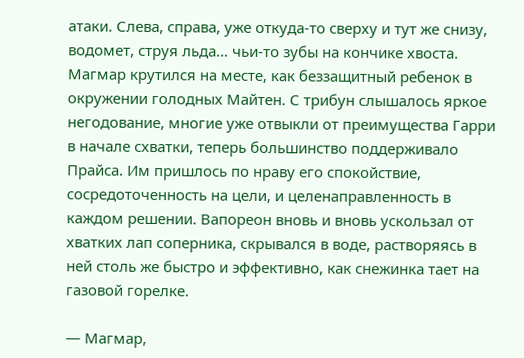атаки. Слева, справа, уже откуда-то сверху и тут же снизу, водомет, струя льда… чьи-то зубы на кончике хвоста. Магмар крутился на месте, как беззащитный ребенок в окружении голодных Майтен. С трибун слышалось яркое негодование, многие уже отвыкли от преимущества Гарри в начале схватки, теперь большинство поддерживало Прайса. Им пришлось по нраву его спокойствие, сосредоточенность на цели, и целенаправленность в каждом решении. Вапореон вновь и вновь ускользал от хватких лап соперника, скрывался в воде, растворяясь в ней столь же быстро и эффективно, как снежинка тает на газовой горелке.

— Магмар,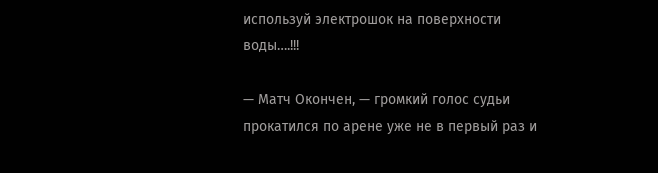используй электрошок на поверхности воды….!!!

— Матч Окончен, — громкий голос судьи прокатился по арене уже не в первый раз и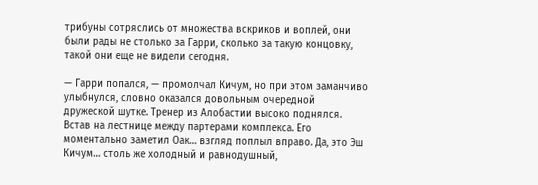трибуны сотряслись от множества вскриков и воплей, они были рады не столько за Гарри, сколько за такую концовку, такой они еще не видели сегодня.

— Гарри попался, — промолчал Кичум, но при этом заманчиво улыбнулся, словно оказался довольным очередной дружеской шутке. Тренер из Алобастии высоко поднялся. Встав на лестнице между партерами комплекса. Его моментально заметил Оак… взгляд поплыл вправо. Да, это Эш Кичум… столь же холодный и равнодушный,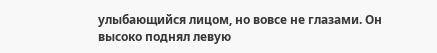улыбающийся лицом, но вовсе не глазами. Он высоко поднял левую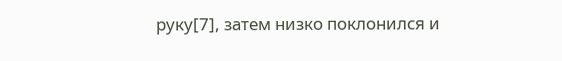руку[7], затем низко поклонился и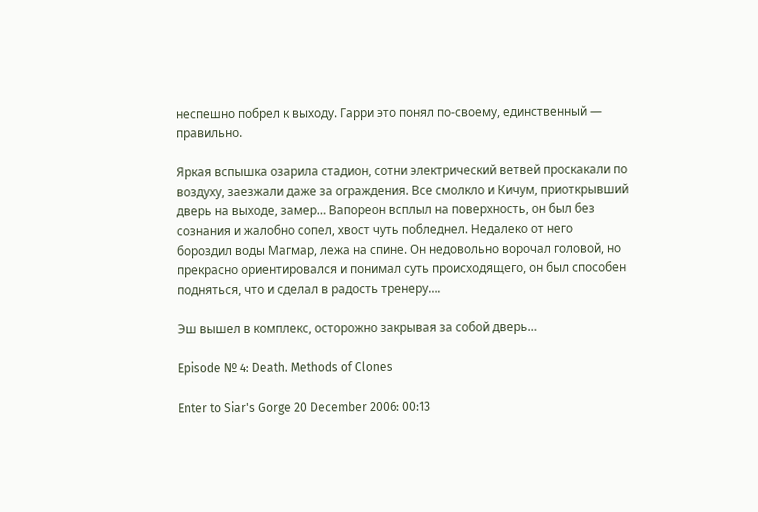неспешно побрел к выходу. Гарри это понял по-своему, единственный — правильно.

Яркая вспышка озарила стадион, сотни электрический ветвей проскакали по воздуху, заезжали даже за ограждения. Все смолкло и Кичум, приоткрывший дверь на выходе, замер… Вапореон всплыл на поверхность, он был без сознания и жалобно сопел, хвост чуть побледнел. Недалеко от него бороздил воды Магмар, лежа на спине. Он недовольно ворочал головой, но прекрасно ориентировался и понимал суть происходящего, он был способен подняться, что и сделал в радость тренеру….

Эш вышел в комплекс, осторожно закрывая за собой дверь…

Episode № 4: Death. Methods of Clones

Enter to Siar's Gorge 20 December 2006: 00:13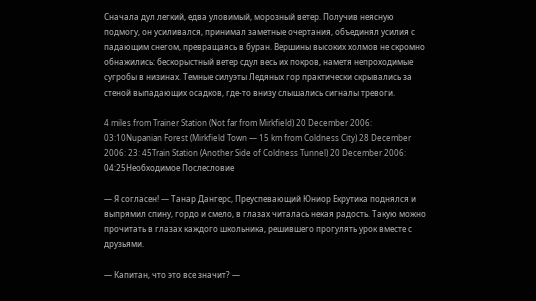Сначала дул легкий, едва уловимый, морозный ветер. Получив неясную подмогу, он усиливался, принимал заметные очертания, объединял усилия с падающим снегом, превращаясь в буран. Вершины высоких холмов не скромно обнажились: бескорыстный ветер сдул весь их покров, наметя непроходимые сугробы в низинах. Темные силуэты Ледяных гор практически скрывались за стеной выпадающих осадков, где-то внизу слышались сигналы тревоги.

4 miles from Trainer Station (Not far from Mirkfield) 20 December 2006: 03:10Nupanian Forest (Mirkfield Town — 15 km from Coldness City) 28 December 2006: 23: 45Train Station (Another Side of Coldness Tunnel) 20 December 2006: 04:25Необходимое Послесловие

— Я согласен! — Танар Дангерс, Преуспевающий Юниор Екрутика поднялся и выпрямил спину, гордо и смело, в глазах читалась некая радость. Такую можно прочитать в глазах каждого школьника, решившего прогулять урок вместе с друзьями.

— Капитан, что это все значит? —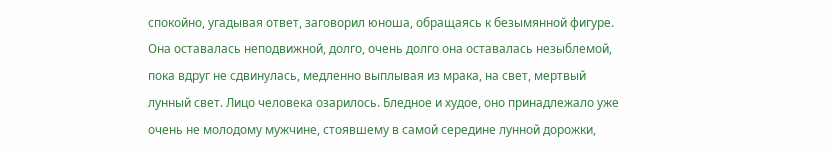спокойно, угадывая ответ, заговорил юноша, обращаясь к безымянной фигуре. Она оставалась неподвижной, долго, очень долго она оставалась незыблемой, пока вдруг не сдвинулась, медленно выплывая из мрака, на свет, мертвый лунный свет. Лицо человека озарилось. Бледное и худое, оно принадлежало уже очень не молодому мужчине, стоявшему в самой середине лунной дорожки,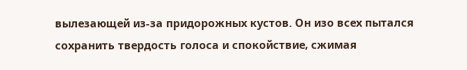вылезающей из-за придорожных кустов. Он изо всех пытался сохранить твердость голоса и спокойствие, сжимая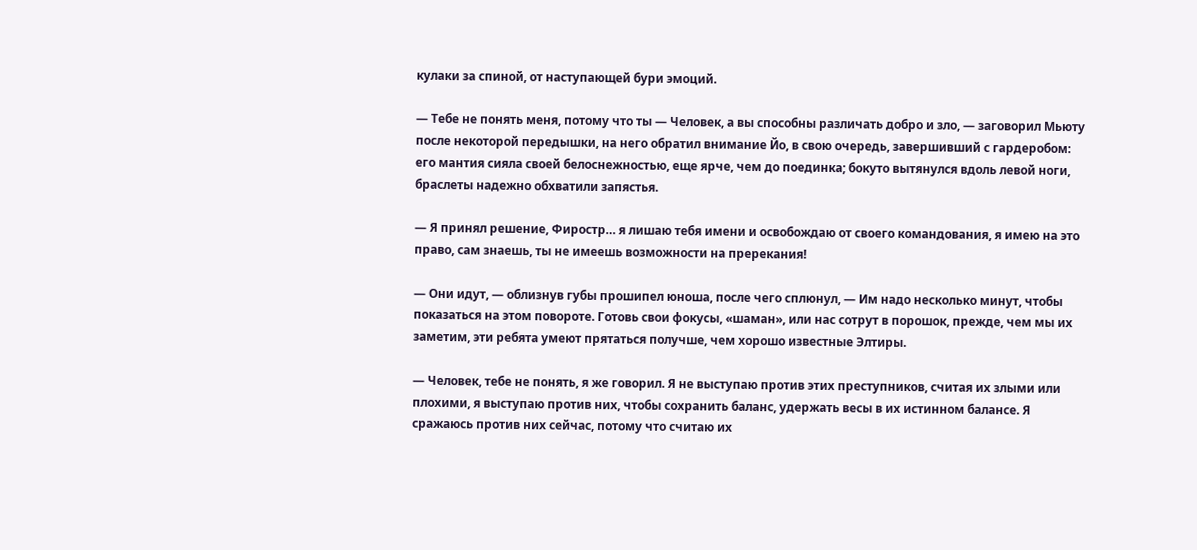кулаки за спиной, от наступающей бури эмоций.

— Тебе не понять меня, потому что ты — Человек, а вы способны различать добро и зло, — заговорил Мьюту после некоторой передышки, на него обратил внимание Йо, в свою очередь, завершивший с гардеробом: его мантия сияла своей белоснежностью, еще ярче, чем до поединка; бокуто вытянулся вдоль левой ноги, браслеты надежно обхватили запястья.

— Я принял решение, Фиростр… я лишаю тебя имени и освобождаю от своего командования, я имею на это право, сам знаешь, ты не имеешь возможности на пререкания!

— Они идут, — облизнув губы прошипел юноша, после чего сплюнул, — Им надо несколько минут, чтобы показаться на этом повороте. Готовь свои фокусы, «шаман», или нас сотрут в порошок, прежде, чем мы их заметим, эти ребята умеют прятаться получше, чем хорошо известные Элтиры.

— Человек, тебе не понять, я же говорил. Я не выступаю против этих преступников, считая их злыми или плохими, я выступаю против них, чтобы сохранить баланс, удержать весы в их истинном балансе. Я сражаюсь против них сейчас, потому что считаю их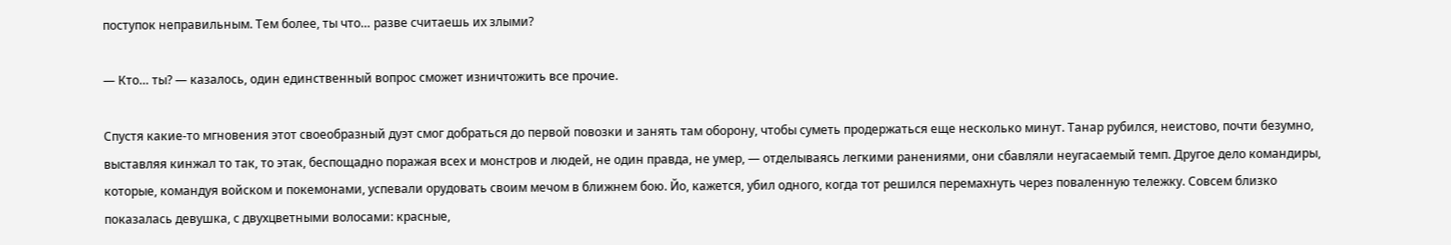поступок неправильным. Тем более, ты что… разве считаешь их злыми?

— Кто… ты? — казалось, один единственный вопрос сможет изничтожить все прочие.

Спустя какие-то мгновения этот своеобразный дуэт смог добраться до первой повозки и занять там оборону, чтобы суметь продержаться еще несколько минут. Танар рубился, неистово, почти безумно, выставляя кинжал то так, то этак, беспощадно поражая всех и монстров и людей, не один правда, не умер, — отделываясь легкими ранениями, они сбавляли неугасаемый темп. Другое дело командиры, которые, командуя войском и покемонами, успевали орудовать своим мечом в ближнем бою. Йо, кажется, убил одного, когда тот решился перемахнуть через поваленную тележку. Совсем близко показалась девушка, с двухцветными волосами: красные,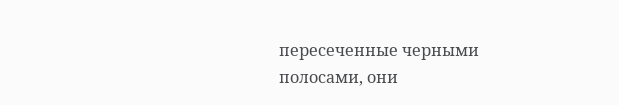пересеченные черными полосами, они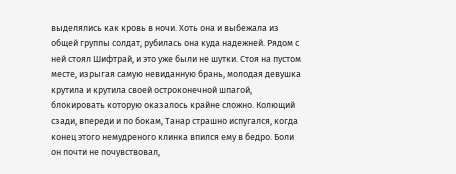выделялись как кровь в ночи. Хоть она и выбежала из общей группы солдат, рубилась она куда надежней. Рядом с ней стоял Шифтрай, и это уже были не шутки. Стоя на пустом месте, изрыгая самую невиданную брань, молодая девушка крутила и крутила своей остроконечной шпагой, блокировать которую оказалось крайне сложно. Колющий сзади, впереди и по бокам, Танар страшно испугался, когда конец этого немудреного клинка впился ему в бедро. Боли он почти не почувствовал,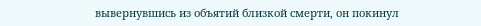вывернувшись из объятий близкой смерти, он покинул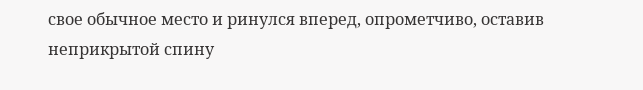свое обычное место и ринулся вперед, опрометчиво, оставив неприкрытой спину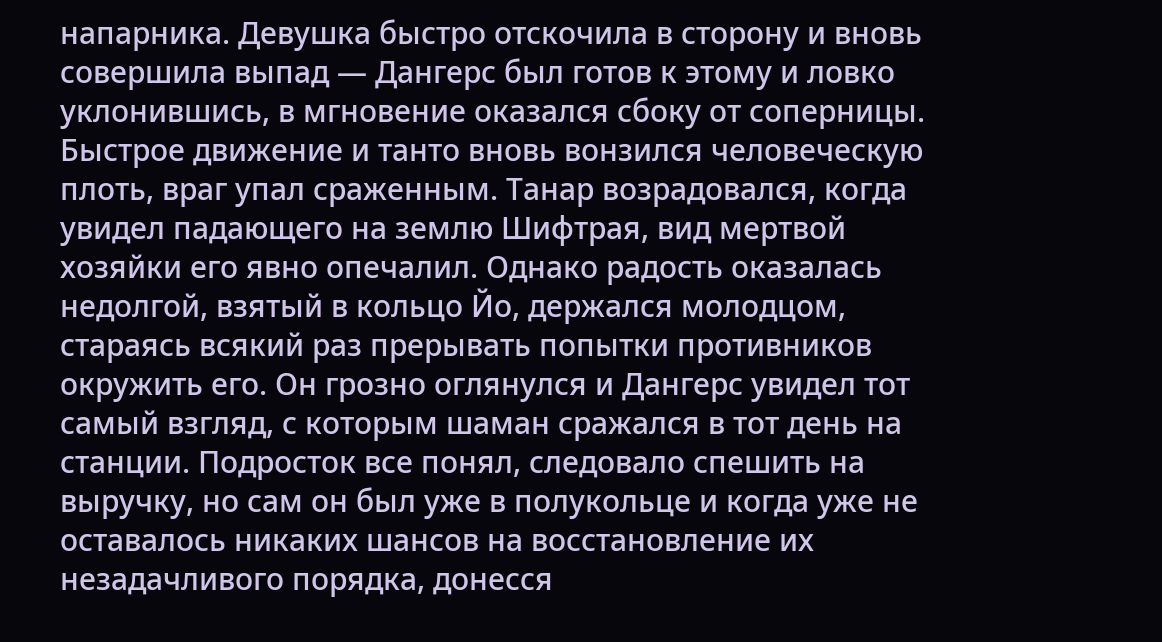напарника. Девушка быстро отскочила в сторону и вновь совершила выпад — Дангерс был готов к этому и ловко уклонившись, в мгновение оказался сбоку от соперницы. Быстрое движение и танто вновь вонзился человеческую плоть, враг упал сраженным. Танар возрадовался, когда увидел падающего на землю Шифтрая, вид мертвой хозяйки его явно опечалил. Однако радость оказалась недолгой, взятый в кольцо Йо, держался молодцом, стараясь всякий раз прерывать попытки противников окружить его. Он грозно оглянулся и Дангерс увидел тот самый взгляд, с которым шаман сражался в тот день на станции. Подросток все понял, следовало спешить на выручку, но сам он был уже в полукольце и когда уже не оставалось никаких шансов на восстановление их незадачливого порядка, донесся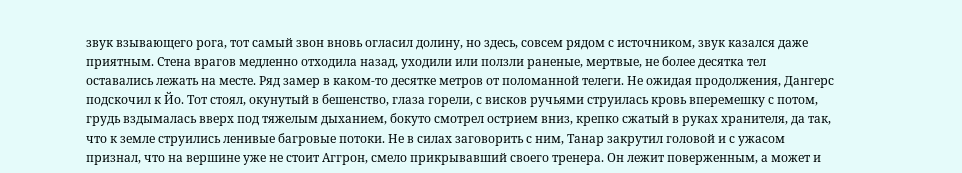звук взывающего рога, тот самый звон вновь огласил долину, но здесь, совсем рядом с источником, звук казался даже приятным. Стена врагов медленно отходила назад, уходили или ползли раненые, мертвые, не более десятка тел оставались лежать на месте. Ряд замер в каком-то десятке метров от поломанной телеги. Не ожидая продолжения, Дангерс подскочил к Йо. Тот стоял, окунутый в бешенство, глаза горели, с висков ручьями струилась кровь вперемешку с потом, грудь вздымалась вверх под тяжелым дыханием, бокуто смотрел острием вниз, крепко сжатый в руках хранителя, да так, что к земле струились ленивые багровые потоки. Не в силах заговорить с ним, Танар закрутил головой и с ужасом признал, что на вершине уже не стоит Аггрон, смело прикрывавший своего тренера. Он лежит поверженным, а может и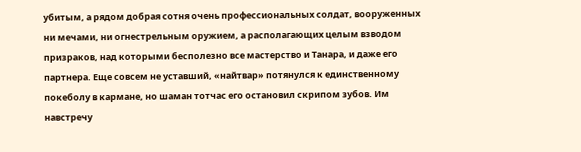убитым, а рядом добрая сотня очень профессиональных солдат, вооруженных ни мечами, ни огнестрельным оружием, а располагающих целым взводом призраков, над которыми бесполезно все мастерство и Танара, и даже его партнера. Еще совсем не уставший, «найтвар» потянулся к единственному покеболу в кармане, но шаман тотчас его остановил скрипом зубов. Им навстречу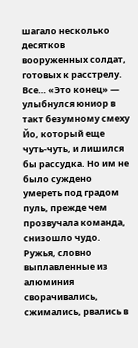шагало несколько десятков вооруженных солдат, готовых к расстрелу. Все… «Это конец» — улыбнулся юниор в такт безумному смеху Йо, который еще чуть-чуть, и лишился бы рассудка. Но им не было суждено умереть под градом пуль, прежде чем прозвучала команда, снизошло чудо. Ружья, словно выплавленные из алюминия сворачивались, сжимались, рвались в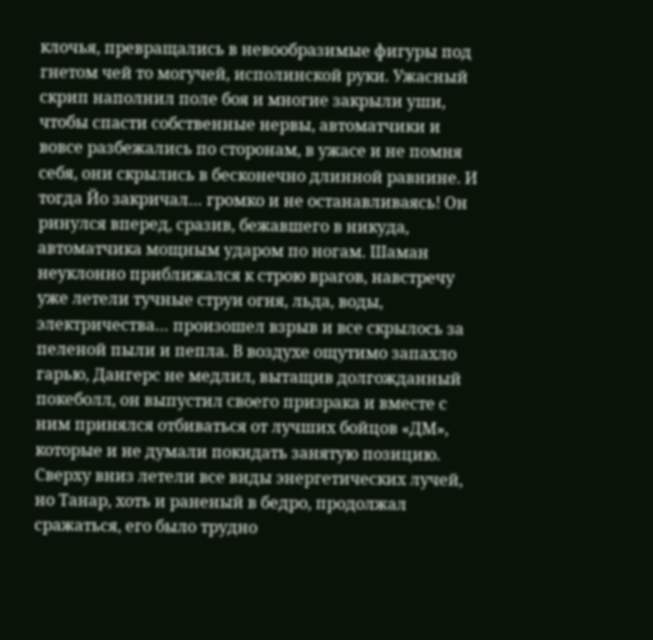клочья, превращались в невообразимые фигуры под гнетом чей то могучей, исполинской руки. Ужасный скрип наполнил поле боя и многие закрыли уши, чтобы спасти собственные нервы, автоматчики и вовсе разбежались по сторонам, в ужасе и не помня себя, они скрылись в бесконечно длинной равнине. И тогда Йо закричал… громко и не останавливаясь! Он ринулся вперед, сразив, бежавшего в никуда, автоматчика мощным ударом по ногам. Шаман неуклонно приближался к строю врагов, навстречу уже летели тучные струи огня, льда, воды, электричества… произошел взрыв и все скрылось за пеленой пыли и пепла. В воздухе ощутимо запахло гарью, Дангерс не медлил, вытащив долгожданный покеболл, он выпустил своего призрака и вместе с ним принялся отбиваться от лучших бойцов «ДМ», которые и не думали покидать занятую позицию. Сверху вниз летели все виды энергетических лучей, но Танар, хоть и раненый в бедро, продолжал сражаться, его было трудно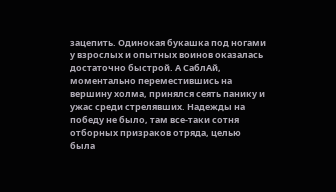зацепить. Одинокая букашка под ногами у взрослых и опытных воинов оказалась достаточно быстрой. А СаблАй, моментально переместившись на вершину холма, принялся сеять панику и ужас среди стрелявших. Надежды на победу не было, там все-таки сотня отборных призраков отряда, целью была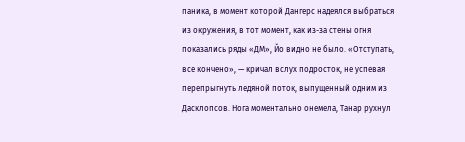паника, в момент которой Дангерс надеялся выбраться из окружения, в тот момент, как из-за стены огня показались ряды «ДМ», Йо видно не было. «Отступать, все кончено», — кричал вслух подросток, не успевая перепрыгнуть ледяной поток, выпущенный одним из Дасклопсов. Нога моментально онемела, Танар рухнул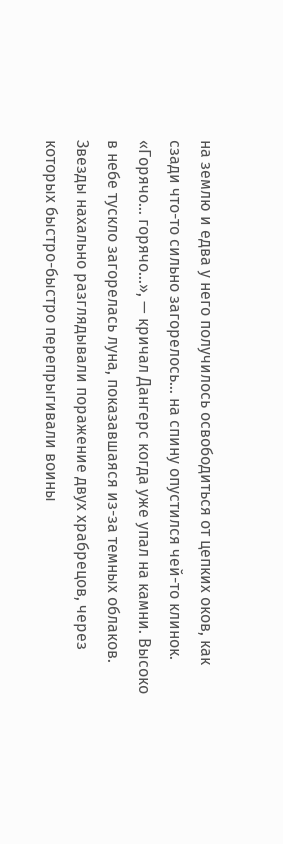на землю и едва у него получилось освободиться от цепких оков, как сзади что-то сильно загорелось… на спину опустился чей-то клинок. «Горячо… горячо…», — кричал Дангерс когда уже упал на камни. Высоко в небе тускло загорелась луна, показавшаяся из-за темных облаков. Звезды нахально разглядывали поражение двух храбрецов, через которых быстро-быстро перепрыгивали воины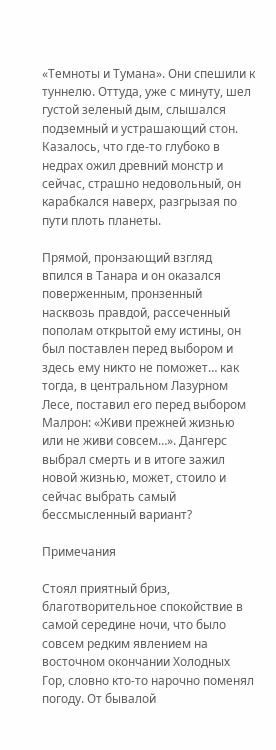«Темноты и Тумана». Они спешили к туннелю. Оттуда, уже с минуту, шел густой зеленый дым, слышался подземный и устрашающий стон. Казалось, что где-то глубоко в недрах ожил древний монстр и сейчас, страшно недовольный, он карабкался наверх, разгрызая по пути плоть планеты.

Прямой, пронзающий взгляд впился в Танара и он оказался поверженным, пронзенный насквозь правдой, рассеченный пополам открытой ему истины, он был поставлен перед выбором и здесь ему никто не поможет… как тогда, в центральном Лазурном Лесе, поставил его перед выбором Малрон: «Живи прежней жизнью или не живи совсем…». Дангерс выбрал смерть и в итоге зажил новой жизнью, может, стоило и сейчас выбрать самый бессмысленный вариант?

Примечания

Стоял приятный бриз, благотворительное спокойствие в самой середине ночи, что было совсем редким явлением на восточном окончании Холодных Гор, словно кто-то нарочно поменял погоду. От бывалой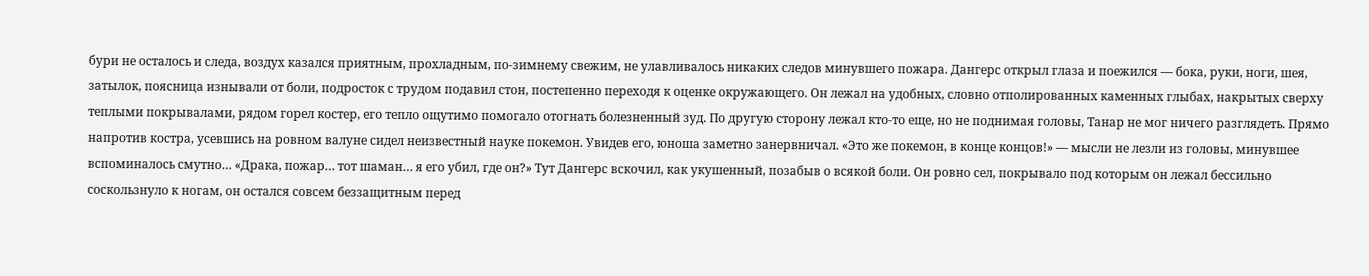бури не осталось и следа, воздух казался приятным, прохладным, по-зимнему свежим, не улавливалось никаких следов минувшего пожара. Дангерс открыл глаза и поежился — бока, руки, ноги, шея, затылок, поясница изнывали от боли, подросток с трудом подавил стон, постепенно переходя к оценке окружающего. Он лежал на удобных, словно отполированных каменных глыбах, накрытых сверху теплыми покрывалами, рядом горел костер, его тепло ощутимо помогало отогнать болезненный зуд. По другую сторону лежал кто-то еще, но не поднимая головы, Танар не мог ничего разглядеть. Прямо напротив костра, усевшись на ровном валуне сидел неизвестный науке покемон. Увидев его, юноша заметно занервничал. «Это же покемон, в конце концов!» — мысли не лезли из головы, минувшее вспоминалось смутно… «Драка, пожар… тот шаман… я его убил, где он?» Тут Дангерс вскочил, как укушенный, позабыв о всякой боли. Он ровно сел, покрывало под которым он лежал бессильно соскользнуло к ногам, он остался совсем беззащитным перед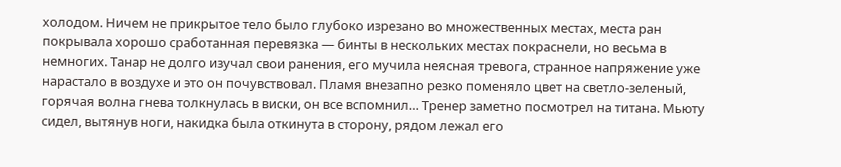холодом. Ничем не прикрытое тело было глубоко изрезано во множественных местах, места ран покрывала хорошо сработанная перевязка — бинты в нескольких местах покраснели, но весьма в немногих. Танар не долго изучал свои ранения, его мучила неясная тревога, странное напряжение уже нарастало в воздухе и это он почувствовал. Пламя внезапно резко поменяло цвет на светло-зеленый, горячая волна гнева толкнулась в виски, он все вспомнил… Тренер заметно посмотрел на титана. Мьюту сидел, вытянув ноги, накидка была откинута в сторону, рядом лежал его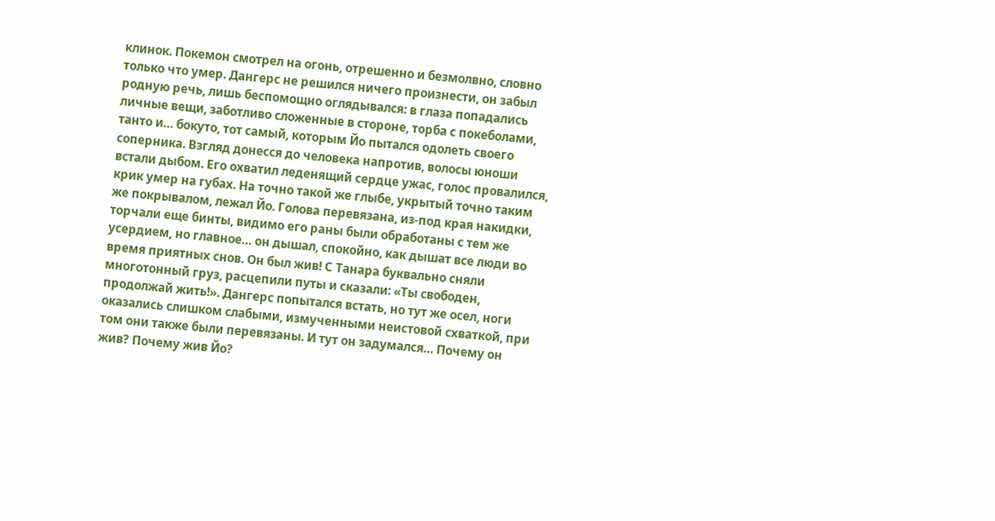клинок. Покемон смотрел на огонь, отрешенно и безмолвно, словно только что умер. Дангерс не решился ничего произнести, он забыл родную речь, лишь беспомощно оглядывался: в глаза попадались личные вещи, заботливо сложенные в стороне, торба с покеболами, танто и… бокуто, тот самый, которым Йо пытался одолеть своего соперника. Взгляд донесся до человека напротив, волосы юноши встали дыбом. Его охватил леденящий сердце ужас, голос провалился, крик умер на губах. На точно такой же глыбе, укрытый точно таким же покрывалом, лежал Йо. Голова перевязана, из-под края накидки, торчали еще бинты, видимо его раны были обработаны с тем же усердием, но главное… он дышал, спокойно, как дышат все люди во время приятных снов. Он был жив! С Танара буквально сняли многотонный груз, расцепили путы и сказали: «Ты свободен, продолжай жить!». Дангерс попытался встать, но тут же осел, ноги оказались слишком слабыми, измученными неистовой схваткой, при том они также были перевязаны. И тут он задумался… Почему он жив? Почему жив Йо?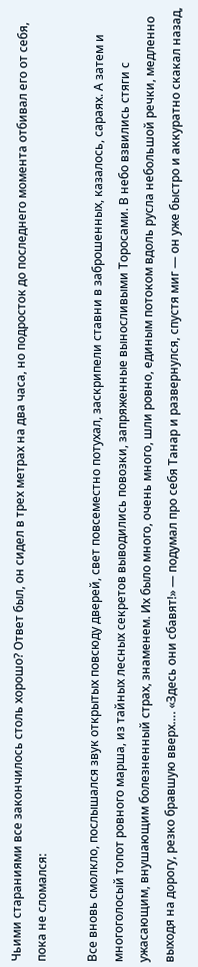Чьими стараниями все закончилось столь хорошо? Ответ был, он сидел в трех метрах на два часа, но подросток до последнего момента отбивал его от себя, пока не сломался:

Все вновь смолкло, послышался звук открытых повсюду дверей, свет повсеместно потухал, заскрипели ставни в заброшенных, казалось, сараях. А затем и многоголосый топот ровного марша, из тайных лесных секретов выводились повозки, запряженные выносливыми Торосами. В небо взвились стяги с ужасающим, внушающим болезненный страх, знаменем. Их было много, очень много, шли ровно, единым потоком вдоль русла небольшой речки, медленно выходя на дорогу, резко бравшую вверх…. «Здесь они сбавят!» — подумал про себя Танар и развернулся, спустя миг — он уже быстро и аккуратно скакал назад,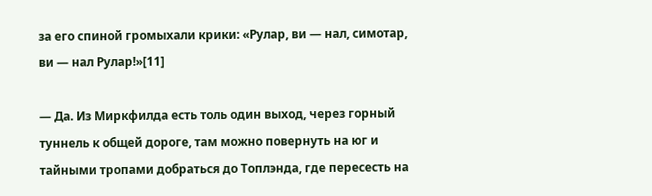за его спиной громыхали крики: «Рулар, ви — нал, симотар, ви — нал Рулар!»[11]

— Да. Из Миркфилда есть толь один выход, через горный туннель к общей дороге, там можно повернуть на юг и тайными тропами добраться до Топлэнда, где пересесть на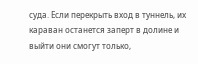суда. Если перекрыть вход в туннель, их караван останется заперт в долине и выйти они смогут только,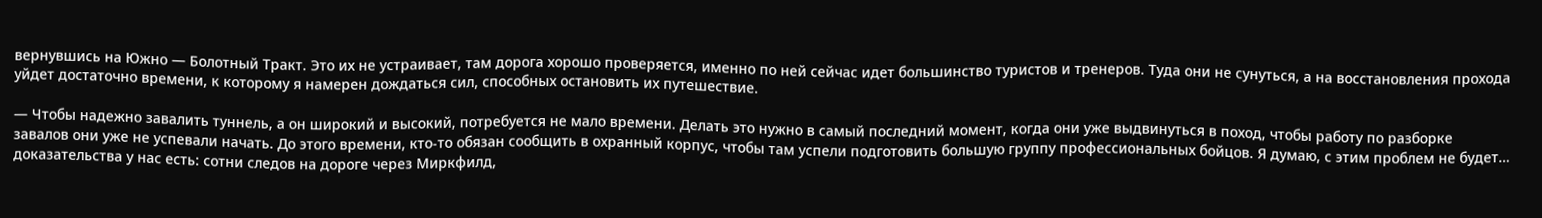вернувшись на Южно — Болотный Тракт. Это их не устраивает, там дорога хорошо проверяется, именно по ней сейчас идет большинство туристов и тренеров. Туда они не сунуться, а на восстановления прохода уйдет достаточно времени, к которому я намерен дождаться сил, способных остановить их путешествие.

— Чтобы надежно завалить туннель, а он широкий и высокий, потребуется не мало времени. Делать это нужно в самый последний момент, когда они уже выдвинуться в поход, чтобы работу по разборке завалов они уже не успевали начать. До этого времени, кто-то обязан сообщить в охранный корпус, чтобы там успели подготовить большую группу профессиональных бойцов. Я думаю, с этим проблем не будет… доказательства у нас есть: сотни следов на дороге через Миркфилд,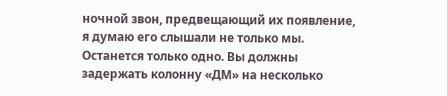ночной звон, предвещающий их появление, я думаю его слышали не только мы. Останется только одно. Вы должны задержать колонну «ДМ» на несколько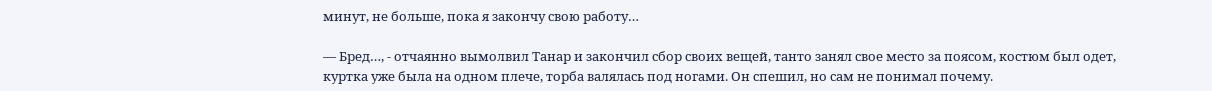минут, не больше, пока я закончу свою работу…

— Бред…, - отчаянно вымолвил Танар и закончил сбор своих вещей, танто занял свое место за поясом, костюм был одет, куртка уже была на одном плече, торба валялась под ногами. Он спешил, но сам не понимал почему.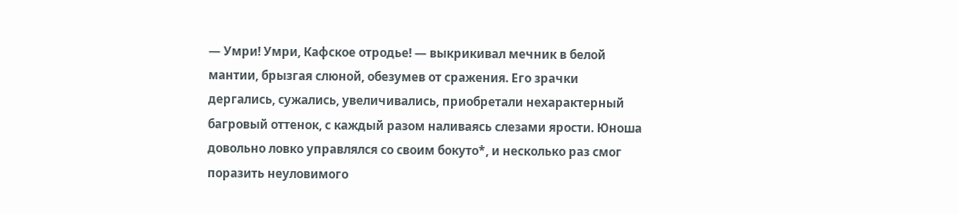— Умри! Умри, Кафское отродье! — выкрикивал мечник в белой мантии, брызгая слюной, обезумев от сражения. Его зрачки дергались, сужались, увеличивались, приобретали нехарактерный багровый оттенок, с каждый разом наливаясь слезами ярости. Юноша довольно ловко управлялся со своим бокуто*, и несколько раз смог поразить неуловимого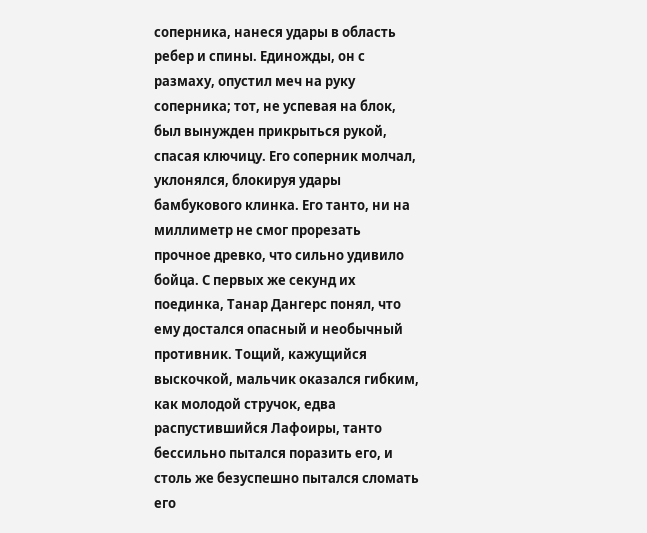соперника, нанеся удары в область ребер и спины. Единожды, он с размаху, опустил меч на руку соперника; тот, не успевая на блок, был вынужден прикрыться рукой, спасая ключицу. Его соперник молчал, уклонялся, блокируя удары бамбукового клинка. Его танто, ни на миллиметр не смог прорезать прочное древко, что сильно удивило бойца. С первых же секунд их поединка, Танар Дангерс понял, что ему достался опасный и необычный противник. Тощий, кажущийся выскочкой, мальчик оказался гибким, как молодой стручок, едва распустившийся Лафоиры, танто бессильно пытался поразить его, и столь же безуспешно пытался сломать его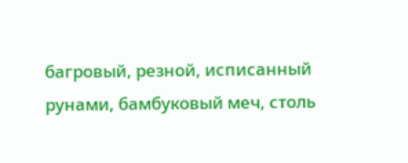багровый, резной, исписанный рунами, бамбуковый меч, столь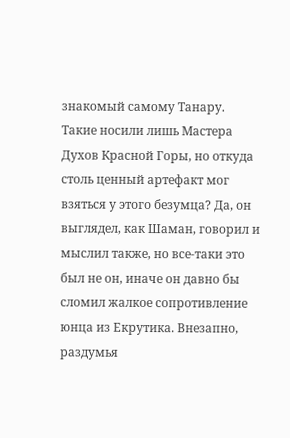знакомый самому Танару. Такие носили лишь Мастера Духов Красной Горы, но откуда столь ценный артефакт мог взяться у этого безумца? Да, он выглядел, как Шаман, говорил и мыслил также, но все-таки это был не он, иначе он давно бы сломил жалкое сопротивление юнца из Екрутика. Внезапно, раздумья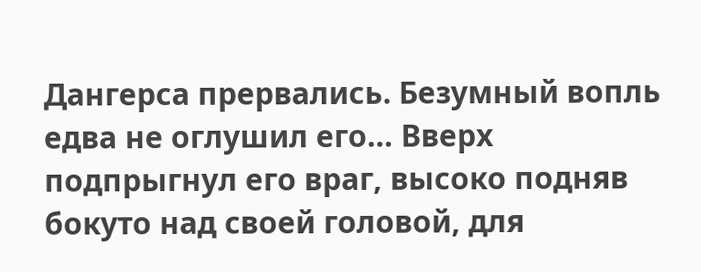Дангерса прервались. Безумный вопль едва не оглушил его… Вверх подпрыгнул его враг, высоко подняв бокуто над своей головой, для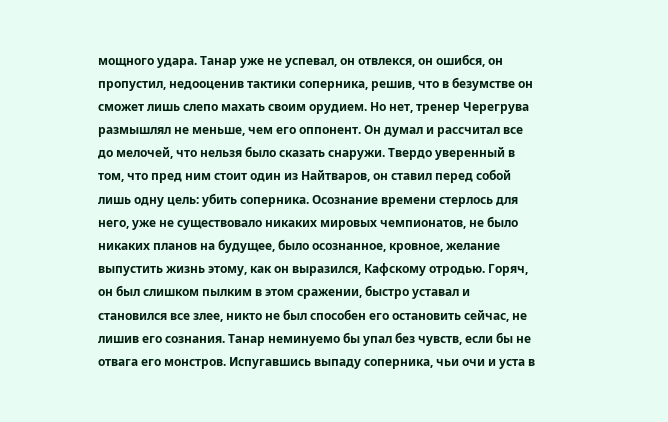мощного удара. Танар уже не успевал, он отвлекся, он ошибся, он пропустил, недооценив тактики соперника, решив, что в безумстве он сможет лишь слепо махать своим орудием. Но нет, тренер Черегрува размышлял не меньше, чем его оппонент. Он думал и рассчитал все до мелочей, что нельзя было сказать снаружи. Твердо уверенный в том, что пред ним стоит один из Найтваров, он ставил перед собой лишь одну цель: убить соперника. Осознание времени стерлось для него, уже не существовало никаких мировых чемпионатов, не было никаких планов на будущее, было осознанное, кровное, желание выпустить жизнь этому, как он выразился, Кафскому отродью. Горяч, он был слишком пылким в этом сражении, быстро уставал и становился все злее, никто не был способен его остановить сейчас, не лишив его сознания. Танар неминуемо бы упал без чувств, если бы не отвага его монстров. Испугавшись выпаду соперника, чьи очи и уста в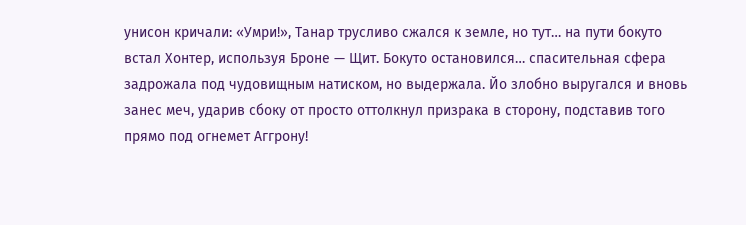унисон кричали: «Умри!», Танар трусливо сжался к земле, но тут… на пути бокуто встал Хонтер, используя Броне — Щит. Бокуто остановился… спасительная сфера задрожала под чудовищным натиском, но выдержала. Йо злобно выругался и вновь занес меч, ударив сбоку от просто оттолкнул призрака в сторону, подставив того прямо под огнемет Аггрону!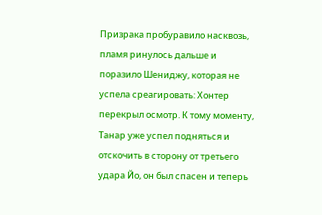Призрака пробуравило насквозь, пламя ринулось дальше и поразило Шениджу, которая не успела среагировать: Хонтер перекрыл осмотр. К тому моменту, Танар уже успел подняться и отскочить в сторону от третьего удара Йо, он был спасен и теперь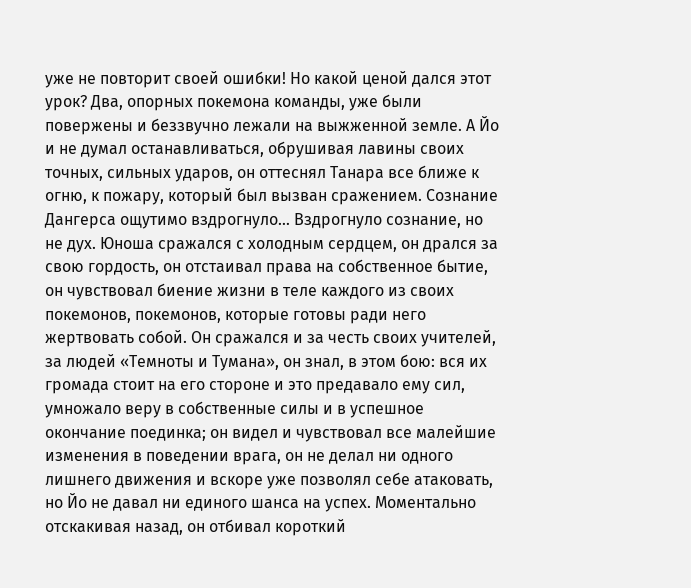уже не повторит своей ошибки! Но какой ценой дался этот урок? Два, опорных покемона команды, уже были повержены и беззвучно лежали на выжженной земле. А Йо и не думал останавливаться, обрушивая лавины своих точных, сильных ударов, он оттеснял Танара все ближе к огню, к пожару, который был вызван сражением. Сознание Дангерса ощутимо вздрогнуло… Вздрогнуло сознание, но не дух. Юноша сражался с холодным сердцем, он дрался за свою гордость, он отстаивал права на собственное бытие, он чувствовал биение жизни в теле каждого из своих покемонов, покемонов, которые готовы ради него жертвовать собой. Он сражался и за честь своих учителей, за людей «Темноты и Тумана», он знал, в этом бою: вся их громада стоит на его стороне и это предавало ему сил, умножало веру в собственные силы и в успешное окончание поединка; он видел и чувствовал все малейшие изменения в поведении врага, он не делал ни одного лишнего движения и вскоре уже позволял себе атаковать, но Йо не давал ни единого шанса на успех. Моментально отскакивая назад, он отбивал короткий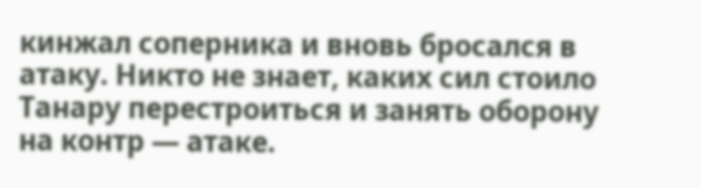кинжал соперника и вновь бросался в атаку. Никто не знает, каких сил стоило Танару перестроиться и занять оборону на контр — атаке.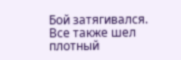Бой затягивался. Все также шел плотный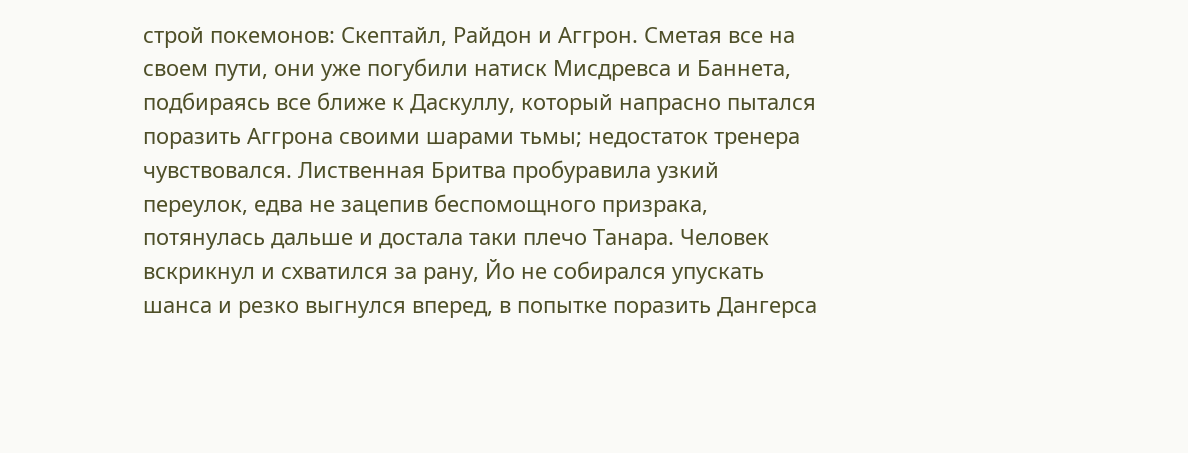строй покемонов: Скептайл, Райдон и Аггрон. Сметая все на своем пути, они уже погубили натиск Мисдревса и Баннета, подбираясь все ближе к Даскуллу, который напрасно пытался поразить Аггрона своими шарами тьмы; недостаток тренера чувствовался. Лиственная Бритва пробуравила узкий переулок, едва не зацепив беспомощного призрака, потянулась дальше и достала таки плечо Танара. Человек вскрикнул и схватился за рану, Йо не собирался упускать шанса и резко выгнулся вперед, в попытке поразить Дангерса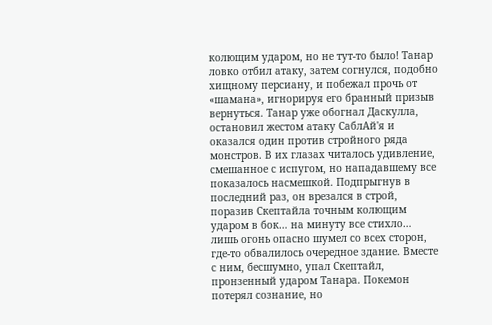колющим ударом, но не тут-то было! Танар ловко отбил атаку, затем согнулся, подобно хищному персиану, и побежал прочь от «шамана», игнорируя его бранный призыв вернуться. Танар уже обогнал Даскулла, остановил жестом атаку СаблАй'я и оказался один против стройного ряда монстров. В их глазах читалось удивление, смешанное с испугом, но нападавшему все показалось насмешкой. Подпрыгнув в последний раз, он врезался в строй, поразив Скептайла точным колющим ударом в бок… на минуту все стихло… лишь огонь опасно шумел со всех сторон, где-то обвалилось очередное здание. Вместе с ним, бесшумно, упал Скептайл, пронзенный ударом Танара. Покемон потерял сознание, но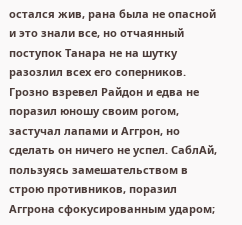остался жив, рана была не опасной и это знали все, но отчаянный поступок Танара не на шутку разозлил всех его соперников. Грозно взревел Райдон и едва не поразил юношу своим рогом, застучал лапами и Аггрон, но сделать он ничего не успел. СаблАй, пользуясь замешательством в строю противников, поразил Аггрона сфокусированным ударом;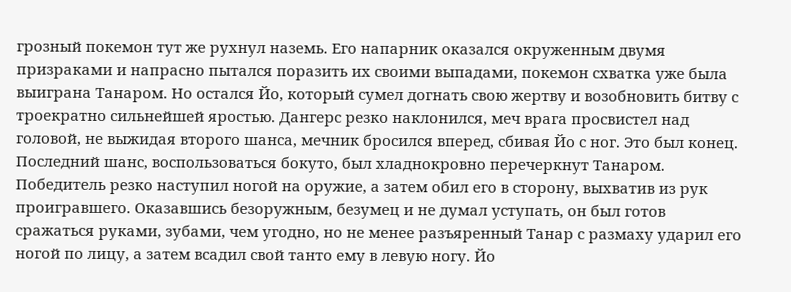грозный покемон тут же рухнул наземь. Его напарник оказался окруженным двумя призраками и напрасно пытался поразить их своими выпадами, покемон схватка уже была выиграна Танаром. Но остался Йо, который сумел догнать свою жертву и возобновить битву с троекратно сильнейшей яростью. Дангерс резко наклонился, меч врага просвистел над головой, не выжидая второго шанса, мечник бросился вперед, сбивая Йо с ног. Это был конец. Последний шанс, воспользоваться бокуто, был хладнокровно перечеркнут Танаром. Победитель резко наступил ногой на оружие, а затем обил его в сторону, выхватив из рук проигравшего. Оказавшись безоружным, безумец и не думал уступать, он был готов сражаться руками, зубами, чем угодно, но не менее разъяренный Танар с размаху ударил его ногой по лицу, а затем всадил свой танто ему в левую ногу. Йо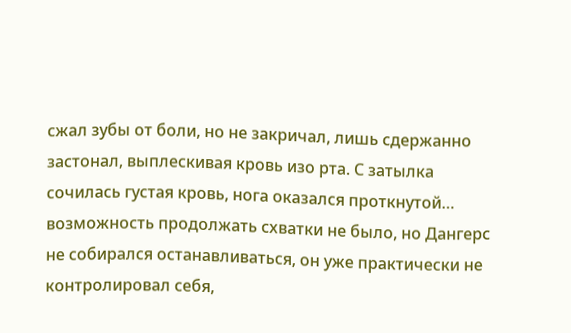сжал зубы от боли, но не закричал, лишь сдержанно застонал, выплескивая кровь изо рта. С затылка сочилась густая кровь, нога оказался проткнутой… возможность продолжать схватки не было, но Дангерс не собирался останавливаться, он уже практически не контролировал себя,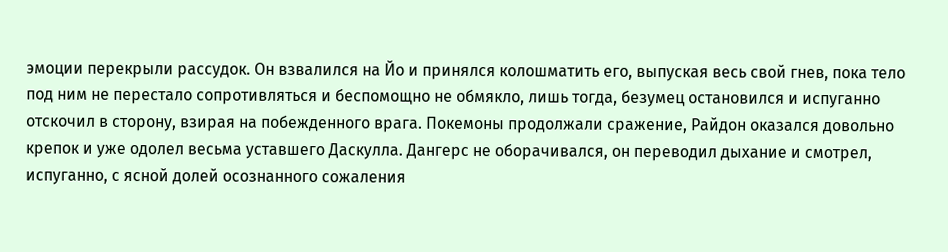эмоции перекрыли рассудок. Он взвалился на Йо и принялся колошматить его, выпуская весь свой гнев, пока тело под ним не перестало сопротивляться и беспомощно не обмякло, лишь тогда, безумец остановился и испуганно отскочил в сторону, взирая на побежденного врага. Покемоны продолжали сражение, Райдон оказался довольно крепок и уже одолел весьма уставшего Даскулла. Дангерс не оборачивался, он переводил дыхание и смотрел, испуганно, с ясной долей осознанного сожаления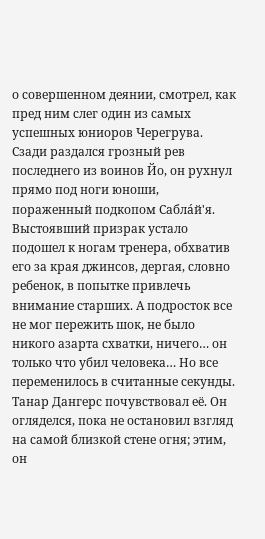о совершенном деянии, смотрел, как пред ним слег один из самых успешных юниоров Черегрува. Сзади раздался грозный рев последнего из воинов Йо, он рухнул прямо под ноги юноши, пораженный подкопом Саблáй'я. Выстоявший призрак устало подошел к ногам тренера, обхватив его за края джинсов, дергая, словно ребенок, в попытке привлечь внимание старших. А подросток все не мог пережить шок, не было никого азарта схватки, ничего… он только что убил человека… Но все переменилось в считанные секунды. Танар Дангерс почувствовал её. Он огляделся, пока не остановил взгляд на самой близкой стене огня; этим, он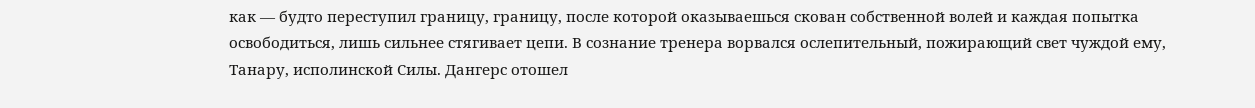как — будто переступил границу, границу, после которой оказываешься скован собственной волей и каждая попытка освободиться, лишь сильнее стягивает цепи. В сознание тренера ворвался ослепительный, пожирающий свет чуждой ему, Танару, исполинской Силы. Дангерс отошел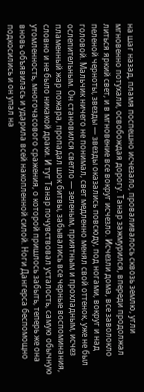на шаг назад, пламя поспешно исчезало, проваливалось сквозь землю, угли мгновенно потухали, освобождая дорогу. Танар зажмурился, впереди продолжал литься яркий свет, и в мгновение все вокруг исчезло. Исчезли дома, все заволокло пеленой черноты, звезды — звезды оказались повсюду, под ногами, вокруг и над головой. Мальчик ничего не понимал, свет медленно менял свой оттенок, уже не был ослепительным. Он становился светло — зеленым, приятным и прохладным, исчез пламенный жар пожара, пропадал шок битвы, забывались все черные воспоминания, словно и не было никакой драки. И тут Танар почувствовал усталость, самую обычную утомленность, многочасового сражения, о которой пришлось забыть, теперь же она вновь объявилась и ударила всей накопленной силой. Ноги Дангерса беспомощно подкосились и он упал на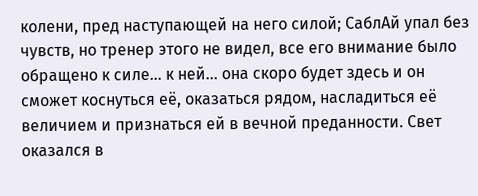колени, пред наступающей на него силой; СаблАй упал без чувств, но тренер этого не видел, все его внимание было обращено к силе… к ней… она скоро будет здесь и он сможет коснуться её, оказаться рядом, насладиться её величием и признаться ей в вечной преданности. Свет оказался в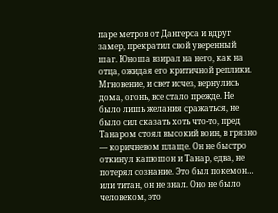паре метров от Дангерса и вдруг замер, прекратил свой уверенный шаг. Юноша взирал на него, как на отца, ожидая его критичной реплики. Мгновение, и свет исчез, вернулись дома, огонь, все стало прежде. Не было лишь желания сражаться, не было сил сказать хоть что-то, пред Танаром стоял высокий воин, в грязно — коричневом плаще. Он не быстро откинул капюшон и Танар, едва, не потерял сознание. Это был покемон… или титан, он не знал. Оно не было человеком, это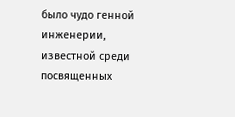было чудо генной инженерии, известной среди посвященных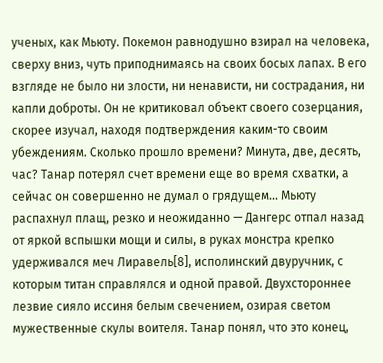ученых, как Мьюту. Покемон равнодушно взирал на человека, сверху вниз, чуть приподнимаясь на своих босых лапах. В его взгляде не было ни злости, ни ненависти, ни сострадания, ни капли доброты. Он не критиковал объект своего созерцания, скорее изучал, находя подтверждения каким-то своим убеждениям. Сколько прошло времени? Минута, две, десять, час? Танар потерял счет времени еще во время схватки, а сейчас он совершенно не думал о грядущем… Мьюту распахнул плащ, резко и неожиданно — Дангерс отпал назад от яркой вспышки мощи и силы, в руках монстра крепко удерживался меч Лиравель[8], исполинский двуручник, с которым титан справлялся и одной правой. Двухстороннее лезвие сияло иссиня белым свечением, озирая светом мужественные скулы воителя. Танар понял, что это конец,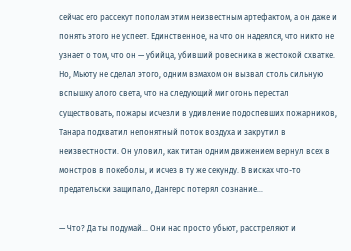сейчас его рассекут пополам этим неизвестным артефактом, а он даже и понять этого не успеет. Единственное, на что он надеялся, что никто не узнает о том, что он — убийца, убивший ровесника в жестокой схватке. Но, Мьюту не сделал этого, одним взмахом он вызвал столь сильную вспышку алого света, что на следующий миг огонь перестал существовать, пожары исчезли в удивление подоспевших пожарников, Танара подхватил непонятный поток воздуха и закрутил в неизвестности. Он уловил, как титан одним движением вернул всех в монстров в покеболы, и исчез в ту же секунду. В висках что-то предательски защипало, Дангерс потерял сознание…

— Что? Да ты подумай… Они нас просто убьют, расстреляют и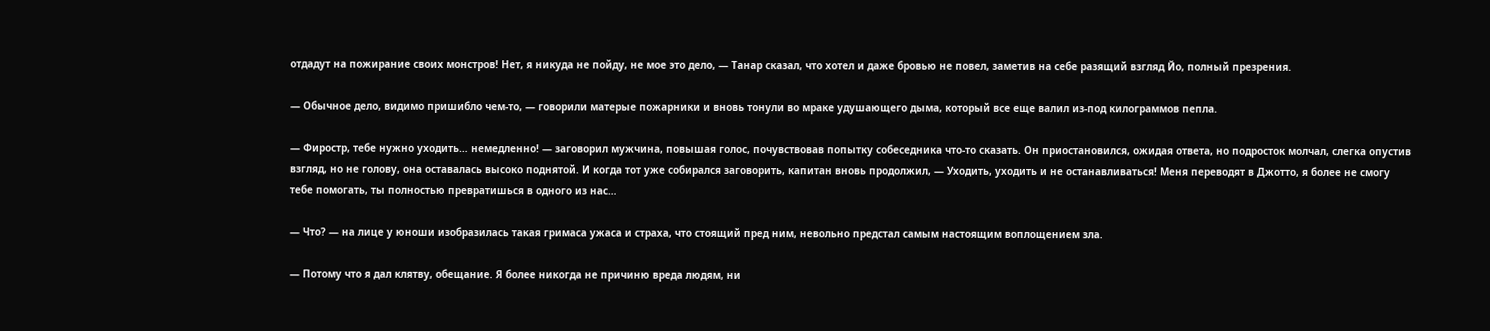отдадут на пожирание своих монстров! Нет, я никуда не пойду, не мое это дело, — Танар сказал, что хотел и даже бровью не повел, заметив на себе разящий взгляд Йо, полный презрения.

— Обычное дело, видимо пришибло чем-то, — говорили матерые пожарники и вновь тонули во мраке удушающего дыма, который все еще валил из-под килограммов пепла.

— Фиростр, тебе нужно уходить… немедленно! — заговорил мужчина, повышая голос, почувствовав попытку собеседника что-то сказать. Он приостановился, ожидая ответа, но подросток молчал, слегка опустив взгляд, но не голову, она оставалась высоко поднятой. И когда тот уже собирался заговорить, капитан вновь продолжил, — Уходить, уходить и не останавливаться! Меня переводят в Джотто, я более не смогу тебе помогать, ты полностью превратишься в одного из нас…

— Что? — на лице у юноши изобразилась такая гримаса ужаса и страха, что стоящий пред ним, невольно предстал самым настоящим воплощением зла.

— Потому что я дал клятву, обещание. Я более никогда не причиню вреда людям, ни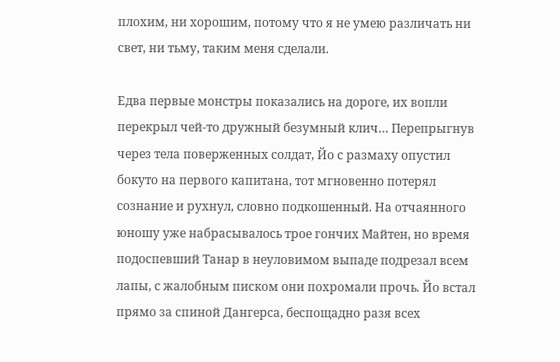плохим, ни хорошим, потому что я не умею различать ни свет, ни тьму, таким меня сделали.

Едва первые монстры показались на дороге, их вопли перекрыл чей-то дружный безумный клич… Перепрыгнув через тела поверженных солдат, Йо с размаху опустил бокуто на первого капитана, тот мгновенно потерял сознание и рухнул, словно подкошенный. На отчаянного юношу уже набрасывалось трое гончих Майтен, но время подоспевший Танар в неуловимом выпаде подрезал всем лапы, с жалобным писком они похромали прочь. Йо встал прямо за спиной Дангерса, беспощадно разя всех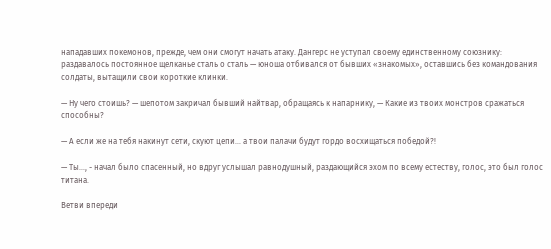нападавших покемонов, прежде, чем они смогут начать атаку. Дангерс не уступал своему единственному союзнику: раздавалось постоянное щелканье сталь о сталь — юноша отбивался от бывших «знакомых», оставшись без командования солдаты, вытащили свои короткие клинки.

— Ну чего стоишь? — шепотом закричал бывший найтвар, обращаясь к напарнику, — Какие из твоих монстров сражаться способны?

— А если же на тебя накинут сети, скуют цепи… а твои палачи будут гордо восхищаться победой?!

— Ты…, - начал было спасенный, но вдруг услышал равнодушный, раздающийся эхом по всему естеству, голос, это был голос титана.

Ветви впереди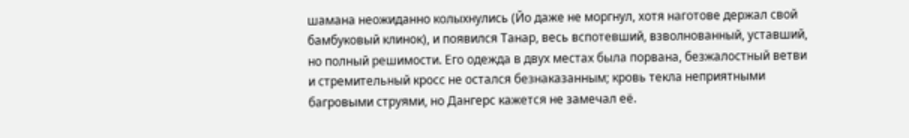шамана неожиданно колыхнулись (Йо даже не моргнул, хотя наготове держал свой бамбуковый клинок), и появился Танар, весь вспотевший, взволнованный, уставший, но полный решимости. Его одежда в двух местах была порвана, безжалостный ветви и стремительный кросс не остался безнаказанным; кровь текла неприятными багровыми струями, но Дангерс кажется не замечал её.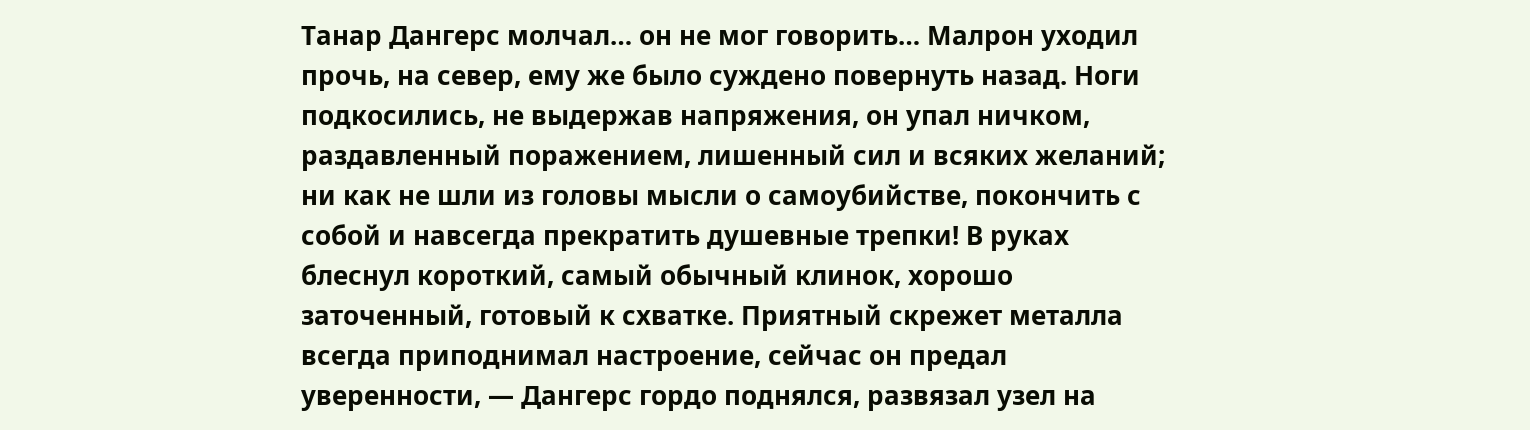Танар Дангерс молчал… он не мог говорить… Малрон уходил прочь, на север, ему же было суждено повернуть назад. Ноги подкосились, не выдержав напряжения, он упал ничком, раздавленный поражением, лишенный сил и всяких желаний; ни как не шли из головы мысли о самоубийстве, покончить с собой и навсегда прекратить душевные трепки! В руках блеснул короткий, самый обычный клинок, хорошо заточенный, готовый к схватке. Приятный скрежет металла всегда приподнимал настроение, сейчас он предал уверенности, — Дангерс гордо поднялся, развязал узел на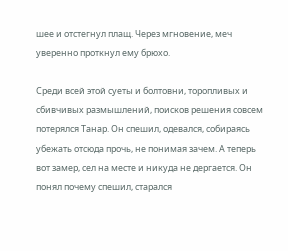шее и отстегнул плащ. Через мгновение, меч уверенно проткнул ему брюхо.

Среди всей этой суеты и болтовни, торопливых и сбивчивых размышлений, поисков решения совсем потерялся Танар. Он спешил, одевался, собираясь убежать отсюда прочь, не понимая зачем. А теперь вот замер, сел на месте и никуда не дергается. Он понял почему спешил, старался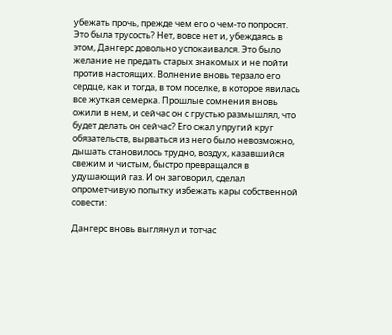убежать прочь, прежде чем его о чем-то попросят. Это была трусость? Нет, вовсе нет и, убеждаясь в этом, Дангерс довольно успокаивался. Это было желание не предать старых знакомых и не пойти против настоящих. Волнение вновь терзало его сердце, как и тогда, в том поселке, в которое явилась все жуткая семерка. Прошлые сомнения вновь ожили в нем, и сейчас он с грустью размышлял, что будет делать он сейчас? Его сжал упругий круг обязательств, вырваться из него было невозможно, дышать становилось трудно, воздух, казавшийся свежим и чистым, быстро превращался в удушающий газ. И он заговорил, сделал опрометчивую попытку избежать кары собственной совести:

Дангерс вновь выглянул и тотчас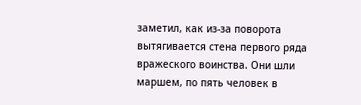заметил, как из-за поворота вытягивается стена первого ряда вражеского воинства. Они шли маршем, по пять человек в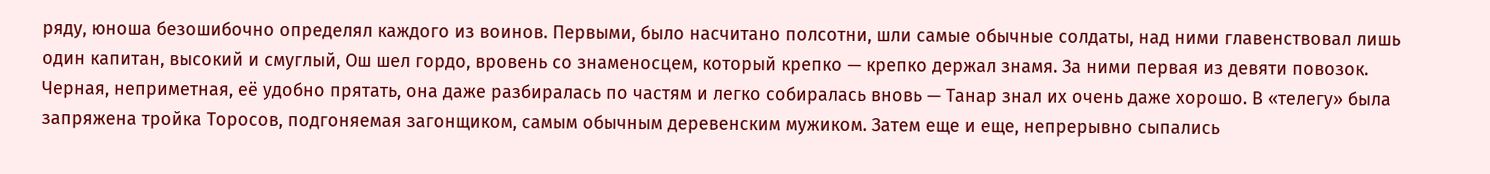ряду, юноша безошибочно определял каждого из воинов. Первыми, было насчитано полсотни, шли самые обычные солдаты, над ними главенствовал лишь один капитан, высокий и смуглый, Ош шел гордо, вровень со знаменосцем, который крепко — крепко держал знамя. За ними первая из девяти повозок. Черная, неприметная, её удобно прятать, она даже разбиралась по частям и легко собиралась вновь — Танар знал их очень даже хорошо. В «телегу» была запряжена тройка Торосов, подгоняемая загонщиком, самым обычным деревенским мужиком. Затем еще и еще, непрерывно сыпались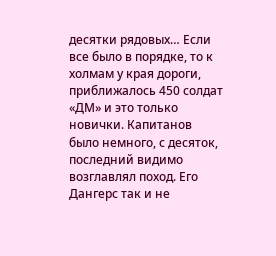десятки рядовых… Если все было в порядке, то к холмам у края дороги, приближалось 450 солдат «ДМ» и это только новички. Капитанов было немного, с десяток, последний видимо возглавлял поход. Его Дангерс так и не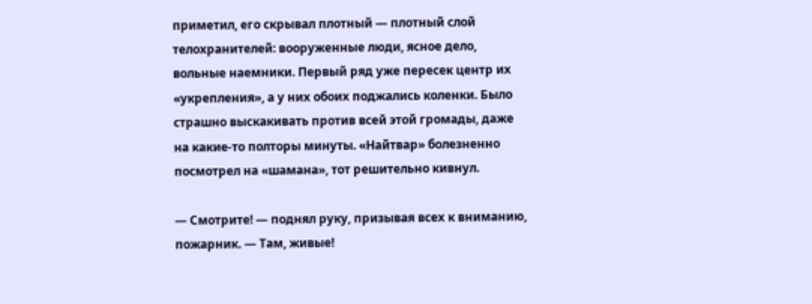приметил, его скрывал плотный — плотный слой телохранителей: вооруженные люди, ясное дело, вольные наемники. Первый ряд уже пересек центр их «укрепления», а у них обоих поджались коленки. Было страшно выскакивать против всей этой громады, даже на какие-то полторы минуты. «Найтвар» болезненно посмотрел на «шамана», тот решительно кивнул.

— Смотрите! — поднял руку, призывая всех к вниманию, пожарник. — Там, живые!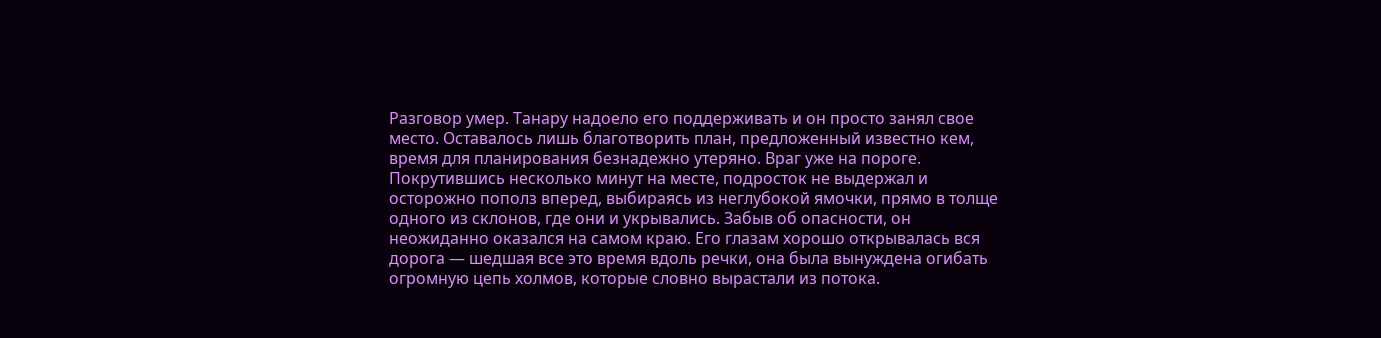Разговор умер. Танару надоело его поддерживать и он просто занял свое место. Оставалось лишь благотворить план, предложенный известно кем, время для планирования безнадежно утеряно. Враг уже на пороге. Покрутившись несколько минут на месте, подросток не выдержал и осторожно пополз вперед, выбираясь из неглубокой ямочки, прямо в толще одного из склонов, где они и укрывались. Забыв об опасности, он неожиданно оказался на самом краю. Его глазам хорошо открывалась вся дорога — шедшая все это время вдоль речки, она была вынуждена огибать огромную цепь холмов, которые словно вырастали из потока.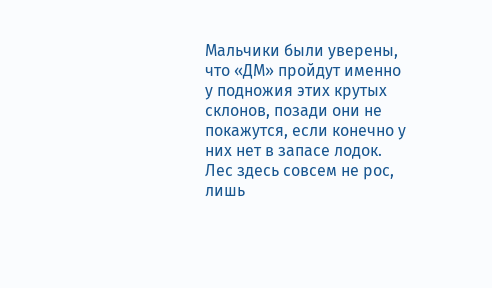Мальчики были уверены, что «ДМ» пройдут именно у подножия этих крутых склонов, позади они не покажутся, если конечно у них нет в запасе лодок. Лес здесь совсем не рос, лишь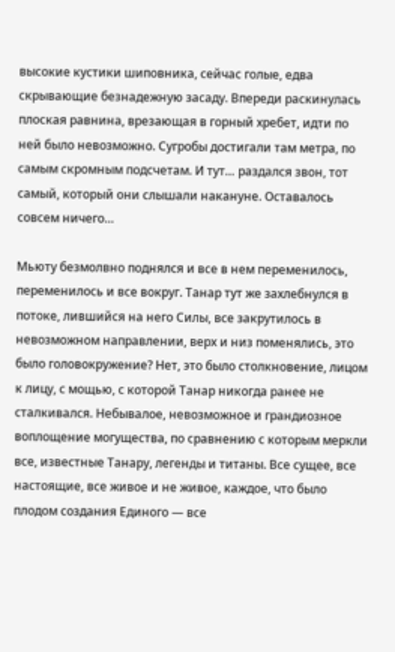высокие кустики шиповника, сейчас голые, едва скрывающие безнадежную засаду. Впереди раскинулась плоская равнина, врезающая в горный хребет, идти по ней было невозможно. Сугробы достигали там метра, по самым скромным подсчетам. И тут… раздался звон, тот самый, который они слышали накануне. Оставалось совсем ничего…

Мьюту безмолвно поднялся и все в нем переменилось, переменилось и все вокруг. Танар тут же захлебнулся в потоке, лившийся на него Силы, все закрутилось в невозможном направлении, верх и низ поменялись, это было головокружение? Нет, это было столкновение, лицом к лицу, с мощью, с которой Танар никогда ранее не сталкивался. Небывалое, невозможное и грандиозное воплощение могущества, по сравнению с которым меркли все, известные Танару, легенды и титаны. Все сущее, все настоящие, все живое и не живое, каждое, что было плодом создания Единого — все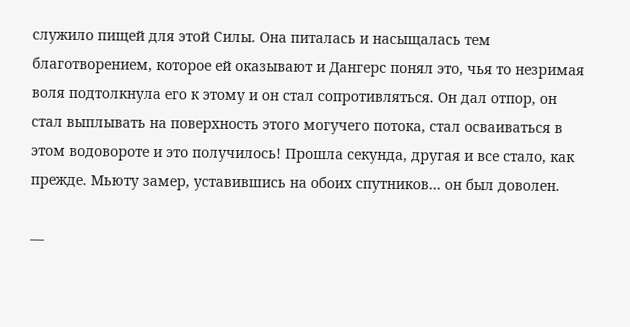служило пищей для этой Силы. Она питалась и насыщалась тем благотворением, которое ей оказывают и Дангерс понял это, чья то незримая воля подтолкнула его к этому и он стал сопротивляться. Он дал отпор, он стал выплывать на поверхность этого могучего потока, стал осваиваться в этом водовороте и это получилось! Прошла секунда, другая и все стало, как прежде. Мьюту замер, уставившись на обоих спутников… он был доволен.

—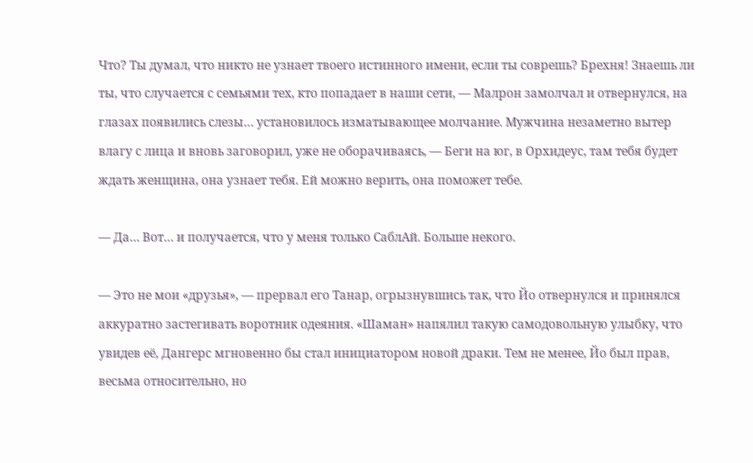Что? Ты думал, что никто не узнает твоего истинного имени, если ты соврешь? Брехня! Знаешь ли ты, что случается с семьями тех, кто попадает в наши сети, — Малрон замолчал и отвернулся, на глазах появились слезы… установилось изматывающее молчание. Мужчина незаметно вытер влагу с лица и вновь заговорил, уже не оборачиваясь, — Беги на юг, в Орхидеус, там тебя будет ждать женщина, она узнает тебя. Ей можно верить, она поможет тебе.

— Да… Вот… и получается, что у меня только СаблАй. Больше некого.

— Это не мои «друзья», — прервал его Танар, огрызнувшись так, что Йо отвернулся и принялся аккуратно застегивать воротник одеяния. «Шаман» напялил такую самодовольную улыбку, что увидев её, Дангерс мгновенно бы стал инициатором новой драки. Тем не менее, Йо был прав, весьма относительно, но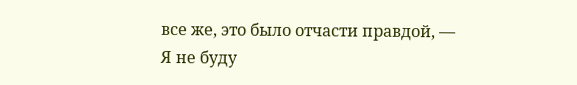все же, это было отчасти правдой, — Я не буду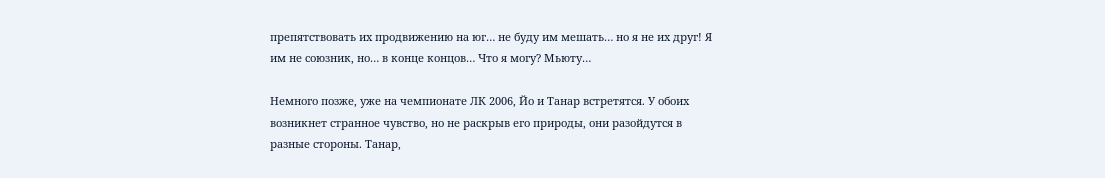препятствовать их продвижению на юг… не буду им мешать… но я не их друг! Я им не союзник, но… в конце концов… Что я могу? Мьюту…

Немного позже, уже на чемпионате ЛК 2006, Йо и Танар встретятся. У обоих возникнет странное чувство, но не раскрыв его природы, они разойдутся в разные стороны. Танар,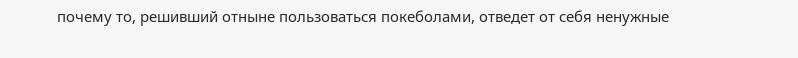почему то, решивший отныне пользоваться покеболами, отведет от себя ненужные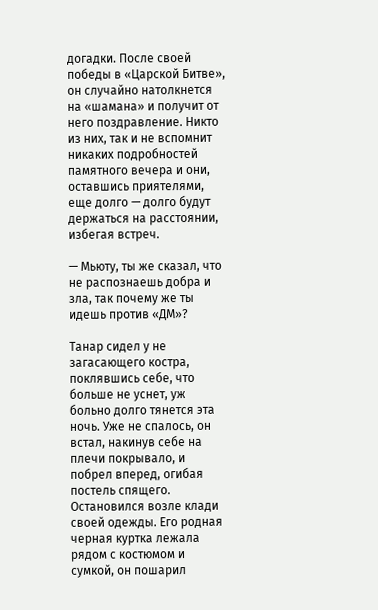догадки. После своей победы в «Царской Битве», он случайно натолкнется на «шамана» и получит от него поздравление. Никто из них, так и не вспомнит никаких подробностей памятного вечера и они, оставшись приятелями, еще долго — долго будут держаться на расстоянии, избегая встреч.

— Мьюту, ты же сказал, что не распознаешь добра и зла, так почему же ты идешь против «ДМ»?

Танар сидел у не загасающего костра, поклявшись себе, что больше не уснет, уж больно долго тянется эта ночь. Уже не спалось, он встал, накинув себе на плечи покрывало, и побрел вперед, огибая постель спящего. Остановился возле клади своей одежды. Его родная черная куртка лежала рядом с костюмом и сумкой, он пошарил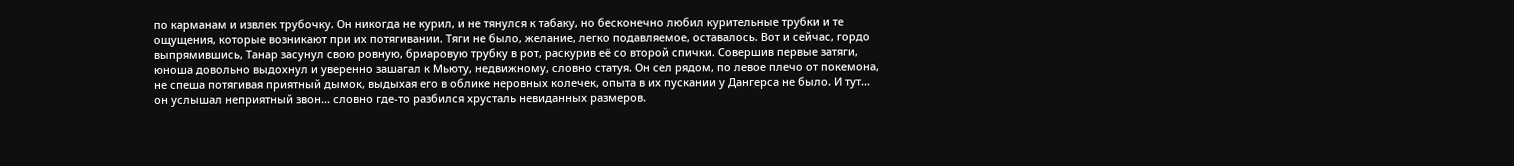по карманам и извлек трубочку. Он никогда не курил, и не тянулся к табаку, но бесконечно любил курительные трубки и те ощущения, которые возникают при их потягивании. Тяги не было, желание, легко подавляемое, оставалось. Вот и сейчас, гордо выпрямившись, Танар засунул свою ровную, бриаровую трубку в рот, раскурив её со второй спички. Совершив первые затяги, юноша довольно выдохнул и уверенно зашагал к Мьюту, недвижному, словно статуя. Он сел рядом, по левое плечо от покемона, не спеша потягивая приятный дымок, выдыхая его в облике неровных колечек, опыта в их пускании у Дангерса не было. И тут… он услышал неприятный звон… словно где-то разбился хрусталь невиданных размеров.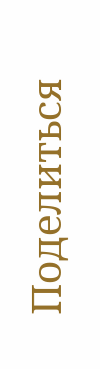Поделиться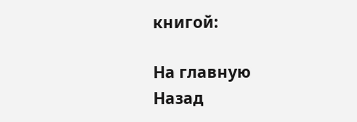книгой:

На главную
Назад